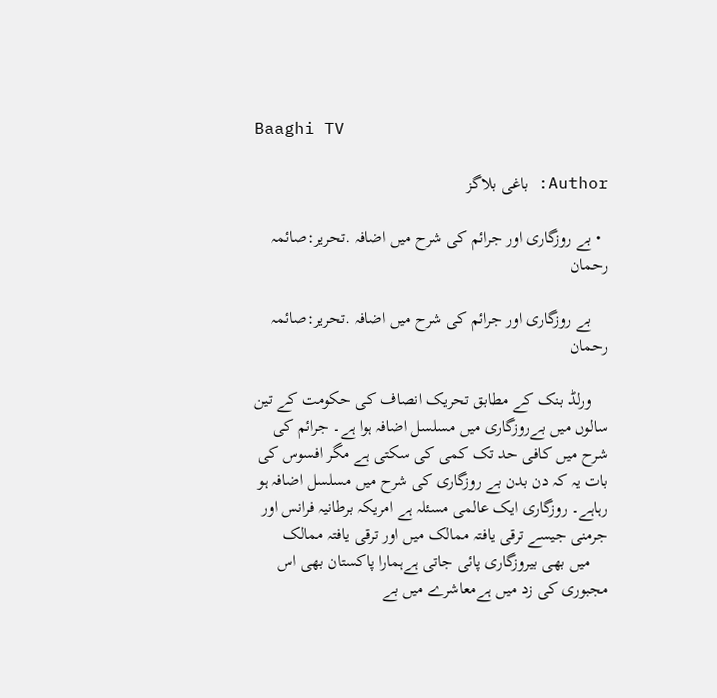Baaghi TV

Author: باغی بلاگز

  • بے روزگاری اور جرائم کی شرح میں اضافہ .تحریر:صائمہ رحمان

    بے روزگاری اور جرائم کی شرح میں اضافہ .تحریر:صائمہ رحمان

    ورلڈ بنک کے مطابق تحریک انصاف کی حکومت کے تین سالوں میں بےروزگاری میں مسلسل اضافہ ہوا ہے۔ جرائم کی شرح میں کافی حد تک کمی کی سکتی ہے مگر افسوس کی بات یہ کہ دن بدن بے روزگاری کی شرح میں مسلسل اضافہ ہو رہاہے۔ روزگاری ایک عالمی مسئلہ ہے امریکہ برطانیہ فرانس اور جرمنی جیسے ترقی یافتہ ممالک میں اور ترقی یافتہ ممالک
    میں بھی بیروزگاری پائی جاتی ہےہمارا پاکستان بھی اس مجبوری کی زد میں ہےمعاشرے میں بے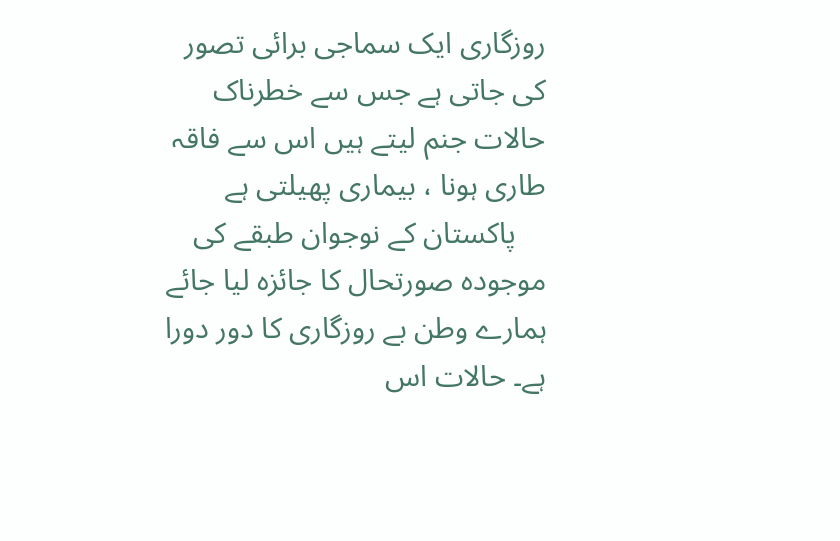روزگاری ایک سماجی برائی تصور کی جاتی ہے جس سے خطرناک حالات جنم لیتے ہیں اس سے فاقہ طاری ہونا ، بیماری پھیلتی ہے
    پاکستان کے نوجوان طبقے کی موجودہ صورتحال کا جائزہ لیا جائے ہمارے وطن بے روزگاری کا دور دورا ہے۔ حالات اس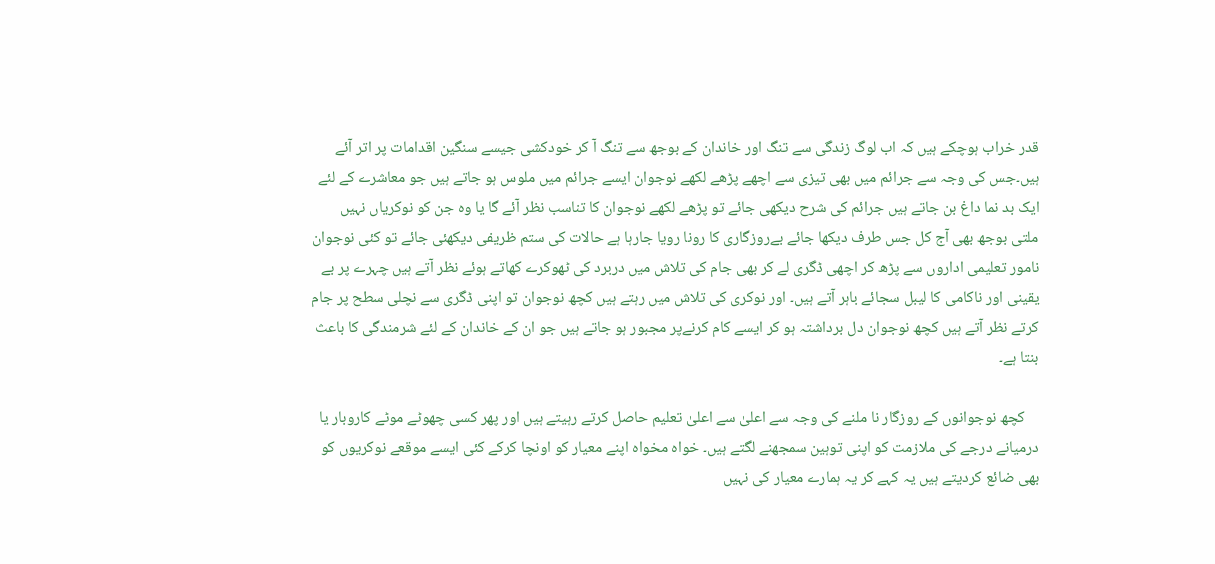قدر خراب ہوچکے ہیں کہ اب لوگ زندگی سے تنگ اور خاندان کے بوجھ سے تنگ آ کر خودکشی جیسے سنگین اقدامات پر اتر آئے ہیں۔جس کی وجہ سے جرائم میں بھی تیزی سے اچھے پڑھے لکھے نوجوان ایسے جرائم میں ملوس ہو جاتے ہیں جو معاشرے کے لئے ایک بد نما داغ بن جاتے ہیں جرائم کی شرح دیکھی جائے تو پڑھے لکھے نوجوان کا تناسب نظر آئے گا یا وہ جن کو نوکریاں نہیں ملتی بوجھ بھی آج کل جس طرف دیکھا جائے بےروزگاری کا رونا رویا جارہا ہے حالات کی ستم ظریفی دیکھئی جائے تو کئی نوجوان نامور تعلیمی اداروں سے پڑھ کر اچھی ڈگری لے کر بھی جام کی تلاش میں دربرد کی ٹھوکرے کھاتے ہوئے نظر آتے ہیں چہرے پر بے یقینی اور ناکامی کا لیبل سجائے باہر آتے ہیں۔ اور نوکری کی تلاش میں رہتے ہیں کچھ نوجوان تو اپنی ڈگری سے نچلی سطح پر جام کرتے نظر آتے ہیں کچھ نوجوان دل برداشتہ ہو کر ایسے کام کرنےپر مجبور ہو جاتے ہیں جو ان کے خاندان کے لئے شرمندگی کا باعث بنتا ہے۔

    کچھ نوجوانوں کے روزگار نا ملنے کی وجہ سے اعلیٰ سے اعلیٰ تعلیم حاصل کرتے رہیتے ہیں اور پھر کسی چھوٹے موٹے کاروبار یا درمیانے درجے کی ملازمت کو اپنی توہین سمجھنے لگتے ہیں۔ خواہ مخواہ اپنے معیار کو اونچا کرکے کئی ایسے موقعے نوکریوں کو بھی ضائع کردیتے ہیں یہ کہے کر یہ ہمارے معیار کی نہیں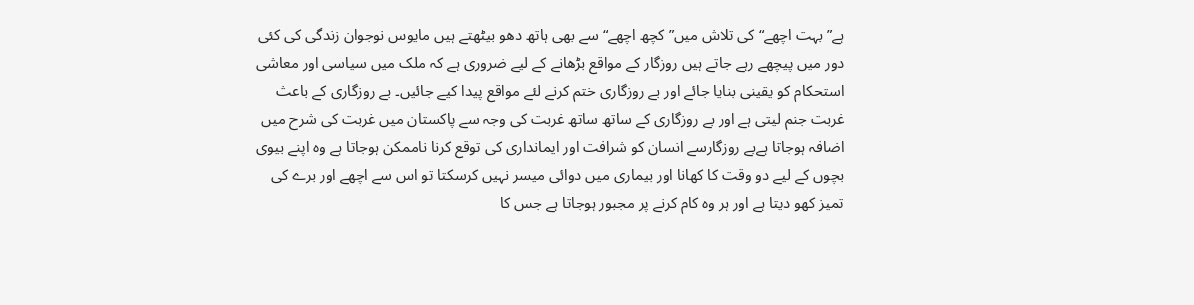ہے”بہت اچھے“ کی تلاش میں” کچھ اچھے“ سے بھی ہاتھ دھو بیٹھتے ہیں مایوس نوجوان زندگی کی کئی دور میں پیچھے رہے جاتے ہیں روزگار کے مواقع بڑھانے کے لیے ضروری ہے کہ ملک میں سیاسی اور معاشی استحکام کو یقینی بنایا جائے اور بے روزگاری ختم کرنے لئے مواقع پیدا کیے جائیں۔ بے روزگاری کے باعث غربت جنم لیتی ہے اور بے روزگاری کے ساتھ ساتھ غربت کی وجہ سے پاکستان میں غربت کی شرح میں اضافہ ہوجاتا ہےبے روزگارسے انسان کو شرافت اور ایمانداری کی توقع کرنا ناممکن ہوجاتا ہے وہ اپنے بیوی بچوں کے لیے دو وقت کا کھانا اور بیماری میں دوائی میسر نہیں کرسکتا تو اس سے اچھے اور برے کی تمیز کھو دیتا ہے اور ہر وہ کام کرنے پر مجبور ہوجاتا ہے جس کا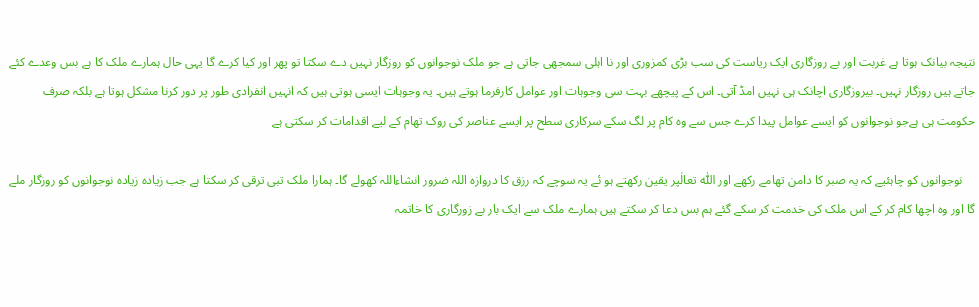نتیجہ بیانک ہوتا ہے غربت اور بے روزگاری ایک ریاست کی سب بڑی کمزوری اور نا اہلی سمجھی جاتی ہے جو ملک نوجوانوں کو روزگار نہیں دے سکتا تو پھر اور کیا کرے گا یہی حال ہمارے ملک کا ہے بس وعدے کئے جاتے ہیں روزگار نہیں۔ بیروزگاری اچانک ہی نہیں امڈ آتی۔ اس کے پیچھے بہت سی وجوہات اور عوامل کارفرما ہوتے ہیں۔ یہ وجوہات ایسی ہوتی ہیں کہ انہیں انفرادی طور پر دور کرنا مشکل ہوتا ہے بلکہ صرف حکومت ہی ہےجو نوجوانوں کو ایسے عوامل پیدا کرے جس سے وہ کام پر لگ سکے سرکاری سطح پر ایسے عناصر کی روک تھام کے لیے اقدامات کر سکتی ہے

    نوجوانوں کو چاہئیے کہ یہ صبر کا دامن تھامے رکھے اور اللّٰہ تعالٰپر یقین رکھتے ہو ئے یہ سوچے کہ رزق کا دروازہ اللہ ضرور انشاءاللہ کھولے گا۔ ہمارا ملک تبی ترقی کر سکتا ہے جب زیادہ زیادہ نوجوانوں کو روزگار ملے گا اور وہ اچھا کام کر کے اس ملک کی خدمت کر سکے گئے ہم بس دعا کر سکتے ہیں ہمارے ملک سے ایک بار بے زورگاری کا خاتمہ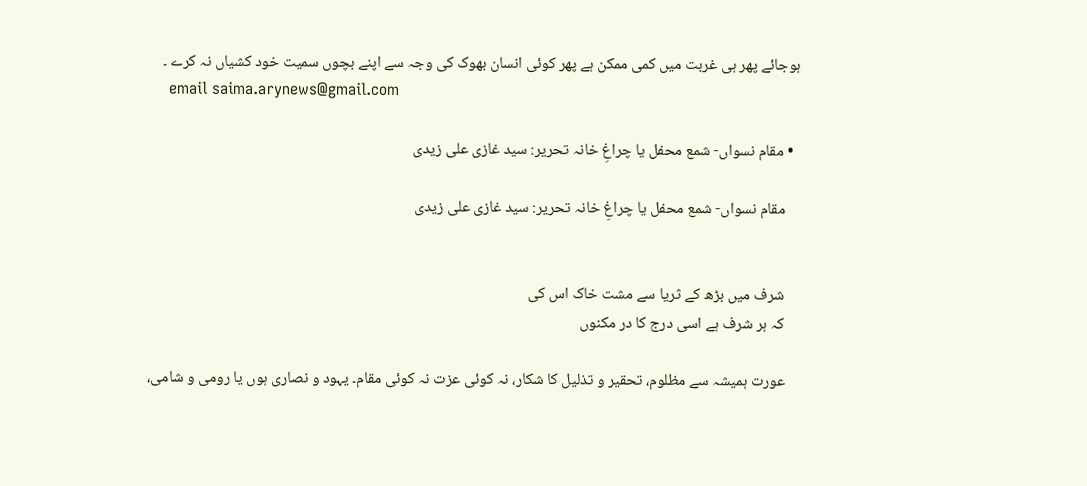ہوجائے پھر ہی غربت میں کمی ممکن ہے پھر کوئی انسان بھوک کی وجہ سے اپنے بچوں سمیت خود کشیاں نہ کرے ۔
    email saima.arynews@gmail.com

  • مقام نسواں- شمع محفل یا چراغِ خانہ تحریر: سید غازی علی زیدی

    مقام نسواں- شمع محفل یا چراغِ خانہ تحریر: سید غازی علی زیدی


    شرف میں بڑھ کے ثریا سے مشت خاک اس کی
    کہ ہر شرف ہے اسی درج کا در مکنوں

    عورت ہمیشہ سے مظلوم، تحقیر و تذلیل کا شکار، نہ کوئی عزت نہ کوئی مقام۔ یہود و نصاری ہوں یا رومی و شامی،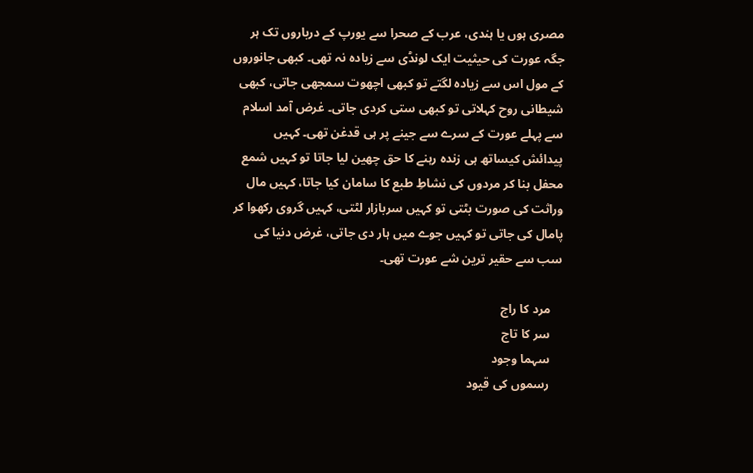مصری ہوں یا ہندی، عرب کے صحرا سے یورپ کے درباروں تک ہر جگہ عورت کی حیثیت ایک لونڈی سے زیادہ نہ تھی۔ کبھی جانوروں کے مول اس سے زیادہ لگتے تو کبھی اچھوت سمجھی جاتی، کبھی شیطانی روح کہلاتی تو کبھی ستی کردی جاتی۔ غرض آمد اسلام سے پہلے عورت کے سرے سے جینے پر ہی قدغن تھی۔ کہیں پیدائش کیساتھ ہی زندہ رہنے کا حق چھین لیا جاتا تو کہیں شمع محفل بنا کر مردوں کی نشاطِ طبع کا سامان کیا جاتا، کہیں مال وراثت کی صورت بٹتی تو کہیں سربازار لٹتی، کہیں گروی رکھوا کر پامال کی جاتی تو کہیں جوے میں ہار دی جاتی، غرض دنیا کی سب سے حقیر ترین شے عورت تھی۔

    مرد کا راج
    سر کا تاج
    سہما وجود
    رسموں کی قیود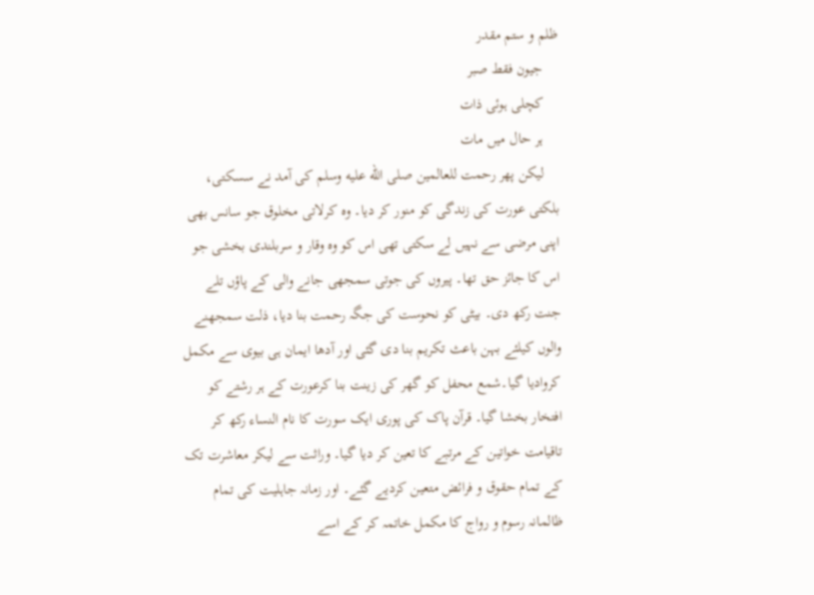ظلم و ستم مقدر
    جیون فقط صبر
    کچلی ہوئی ذات
    ہر حال میں مات
    لیکن پھر رحمت للعالمین صلى الله عليه وسلم کی آمد نے سسکتی، بلکتی عورت کی زندگی کو منور کر دیا۔ وہ کرلاتی مخلوق جو سانس بھی اپنی مرضی سے نہیں لے سکتی تھی اس کو وہ وقار و سربلندی بخشی جو اس کا جائز حق تھا۔ پیروں کی جوتی سمجھی جانے والی کے پاؤں تلے جنت رکھ دی۔ بیٹی کو نحوست کی جگہ رحمت بنا دیا، ذلت سمجھنے والوں کیلئے بہن باعث تکریم بنا دی گئی اور آدھا ایمان ہی بیوی سے مکمل کروادیا گیا۔شمع محفل کو گھر کی زینت بنا کرعورت کے ہر رشتے کو افتخار بخشا گیا۔ قرآن پاک کی پوری ایک سورت کا نام النساء رکھ کر تاقیامت خواتین کے مرتبے کا تعین کر دیا گیا۔ وراثت سے لیکر معاشرت تک کے تمام حقوق و فرائض متعین کردیے گئے۔ اور زمانہ جاہلیت کی تمام ظالمانہ رسوم و رواج کا مکمل خاتمہ کر کے اسے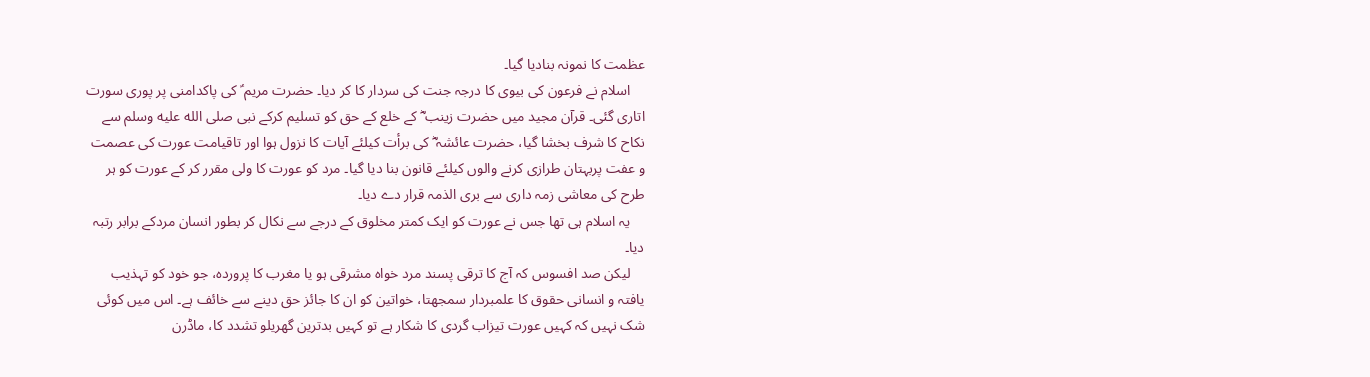عظمت کا نمونہ بنادیا گیا۔
    اسلام نے فرعون کی بیوی کا درجہ جنت کی سردار کا کر دیا۔ حضرت مریم ؑ کی پاکدامنی پر پوری سورت اتاری گئی۔ قرآن مجید میں حضرت زینب ؓ کے خلع کے حق کو تسلیم کرکے نبی صلى الله عليه وسلم سے نکاح کا شرف بخشا گیا، حضرت عائشہ ؓ کی برأت کیلئے آیات کا نزول ہوا اور تاقیامت عورت کی عصمت و عفت پربہتان طرازی کرنے والوں کیلئے قانون بنا دیا گیا۔ مرد کو عورت کا ولی مقرر کر کے عورت کو ہر طرح کی معاشی زمہ داری سے بری الذمہ قرار دے دیا۔
    یہ اسلام ہی تھا جس نے عورت کو ایک کمتر مخلوق کے درجے سے نکال کر بطور انسان مردکے برابر رتبہ دیا۔
    لیکن صد افسوس کہ آج کا ترقی پسند مرد خواہ مشرقی ہو یا مغرب کا پروردہ، جو خود کو تہذیب یافتہ و انسانی حقوق کا علمبردار سمجھتا، خواتین کو ان کا جائز حق دینے سے خائف ہے۔ اس میں کوئی شک نہیں کہ کہیں عورت تیزاب گردی کا شکار ہے تو کہیں بدترین گھریلو تشدد کا، ماڈرن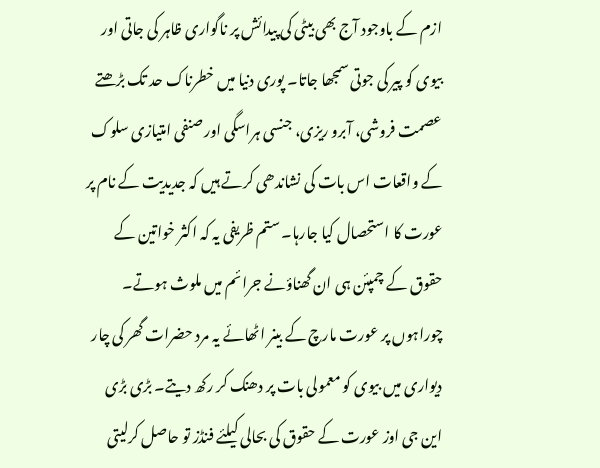ازم کے باوجود آج بھی بیٹی کی پیدائش پر ناگواری ظاہر کی جاتی اور بیوی کو پیر کی جوتی سمجھا جاتا۔ پوری دنیا میں خطرناک حد تک بڑھتے عصمت فروشی، آبرو ریزی، جنسی ہراسگی اور صنفی امتیازی سلوک کے واقعات اس بات کی نشاندھی کرتے ہیں کہ جدیدیت کے نام پر عورت کا استحصال کیا جارہا۔ ستم ظریفی یہ کہ اکثر خواتین کے حقوق کے چمپئن ہی ان گھناؤنے جرائم میں ملوث ہوتے۔ چوراہوں پر عورت مارچ کے بینر اٹھائے یہ مرد حضرات گھر کی چار دیواری میں بیوی کو معمولی بات پر دھنک کر رکھ دیتے۔ بڑی بڑی این جی اوز عورت کے حقوق کی بحالی کیلئے فنڈز تو حاصل کرلیتی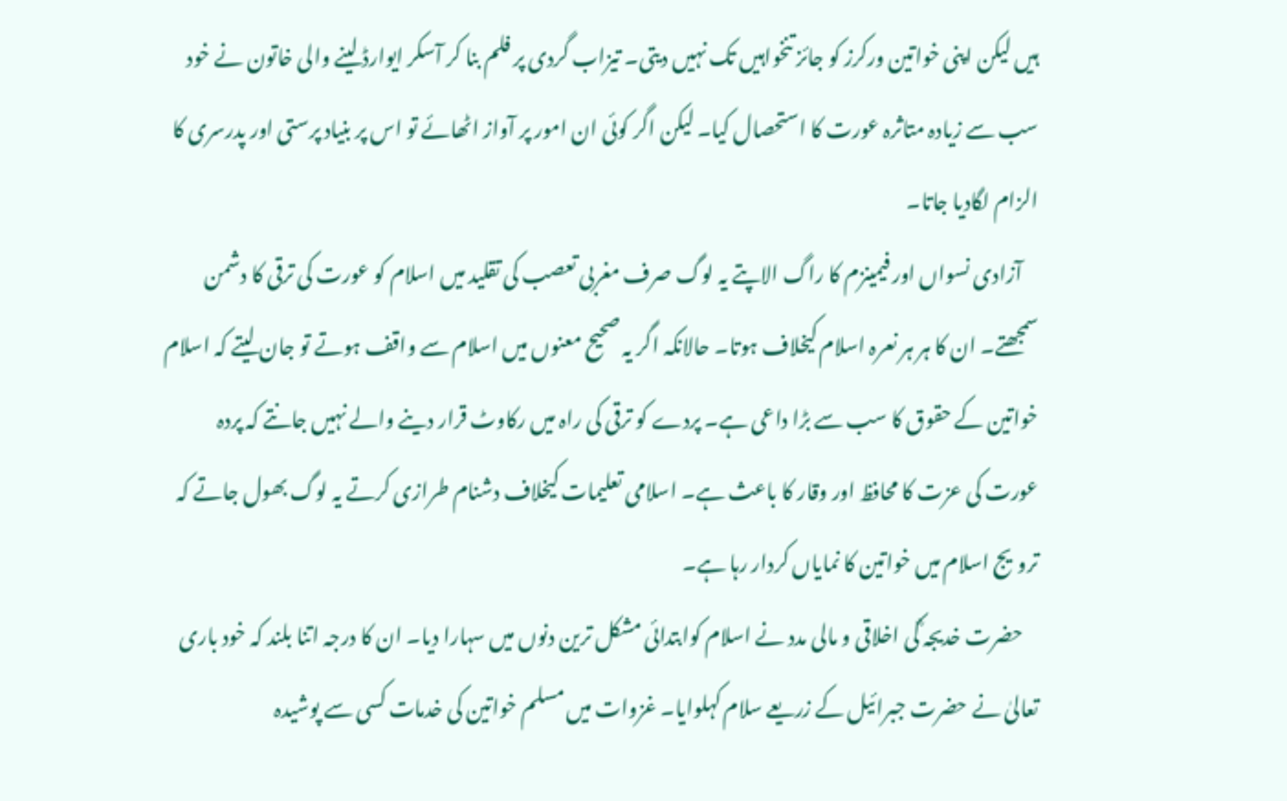ہیں لیکن اپنی خواتین ورکرز کو جائز تنخواہیں تک نہیں دیتی۔ تیزاب گردی پر فلم بنا کر آسکر ایوارڈ لینے والی خاتون نے خود سب سے زیادہ متاثرہ عورت کا استحصال کیا۔ لیکن اگر کوئی ان امور پر آواز اٹھائے تو اس پر بنیاد پرستی اور پدرسری کا الزام لگادیا جاتا۔
    آزادی نسواں اور فیمینزم کا راگ الاپتے یہ لوگ صرف مغربی تعصب کی تقلید میں اسلام کو عورت کی ترقی کا دشمن سمجھتے۔ ان کا ہر ہر نعرہ اسلام کیخلاف ہوتا۔ حالانکہ اگر یہ صحیح معنوں میں اسلام سے واقف ہوتے تو جان لیتے کہ اسلام خواتین کے حقوق کا سب سے بڑا داعی ہے۔ پردے کو ترقی کی راہ میں رکاوٹ قرار دینے والے نہیں جانتے کہ پردہ عورت کی عزت کا محافظ اور وقار کا باعث ہے۔ اسلامی تعلیمات کیخلاف دشنام طرازی کرتے یہ لوگ بھول جاتے کہ ترویج اسلام میں خواتین کا نمایاں کردار رہا ہے۔
    حضرت خدیجہ ؓکی اخلاقی و مالی مدد نے اسلام کوابتدائی مشکل ترین دنوں میں سہارا دیا۔ ان کا درجہ اتنا بلند کہ خود باری تعالیٰ نے حضرت جبرائیل کے زریعے سلام کہلوایا۔ غزوات میں مسلم خواتین کی خدمات کسی سے پوشیدہ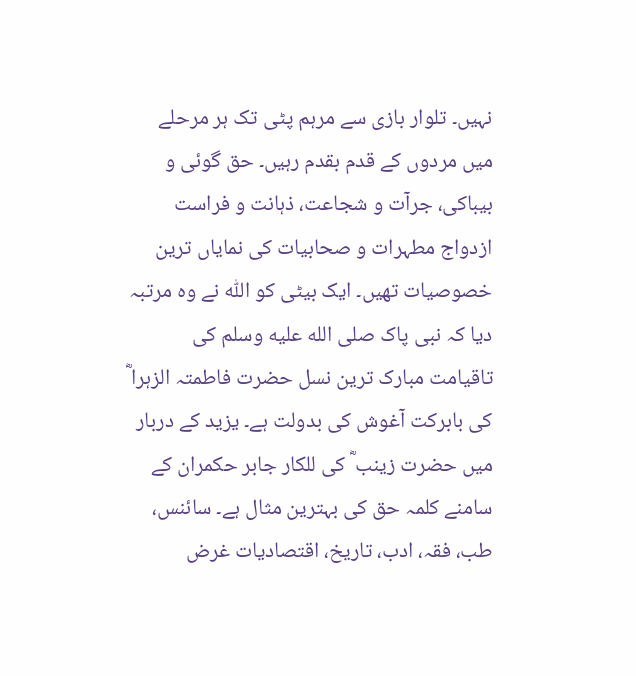نہیں۔ تلوار بازی سے مرہم پٹی تک ہر مرحلے میں مردوں کے قدم بقدم رہیں۔ حق گوئی و بیباکی، جرآت و شجاعت، ذہانت و فراست ازدواج مطہرات و صحابیات کی نمایاں ترین خصوصیات تھیں۔ ایک بیٹی کو اللّٰہ نے وہ مرتبہ دیا کہ نبی پاک صلى الله عليه وسلم کی تاقیامت مبارک ترین نسل حضرت فاطمتہ الزہرا ؓ کی بابرکت آغوش کی بدولت ہے۔ یزید کے دربار میں حضرت زینب ؓ کی للکار جابر حکمران کے سامنے کلمہ حق کی بہترین مثال ہے۔ سائنس، طب، فقہ، ادب، تاریخ، اقتصادیات غرض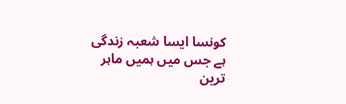کونسا ایسا شعبہ زندگی ہے جس میں ہمیں ماہر ترین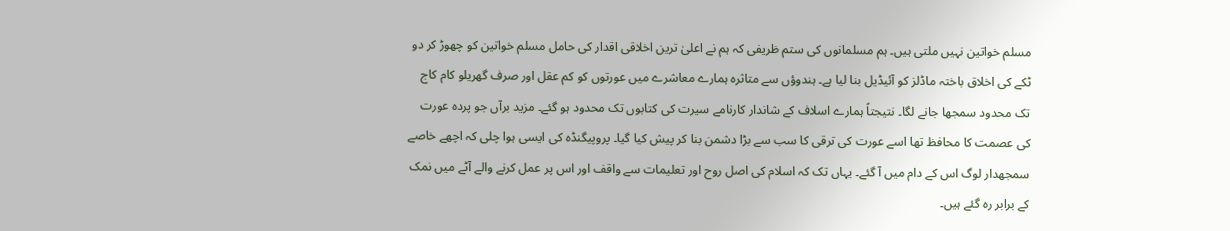مسلم خواتین نہیں ملتی ہیں۔ ہم مسلمانوں کی ستم ظریفی کہ ہم نے اعلیٰ ترین اخلاقی اقدار کی حامل مسلم خواتین کو چھوڑ کر دو ٹکے کی اخلاق باختہ ماڈلز کو آئیڈیل بنا لیا ہے۔ ہندوؤں سے متاثرہ ہمارے معاشرے میں عورتوں کو کم عقل اور صرف گھریلو کام کاج تک محدود سمجھا جانے لگا۔ نتیجتاً ہمارے اسلاف کے شاندار کارنامے سیرت کی کتابوں تک محدود ہو گئے۔ مزید برآں جو پردہ عورت کی عصمت کا محافظ تھا اسے عورت کی ترقی کا سب سے بڑا دشمن بنا کر پیش کیا گیا۔ پروپیگنڈہ کی ایسی ہوا چلی کہ اچھے خاصے سمجھدار لوگ اس کے دام میں آ گئے۔ یہاں تک کہ اسلام کی اصل روح اور تعلیمات سے واقف اور اس پر عمل کرنے والے آٹے میں نمک کے برابر رہ گئے ہیں۔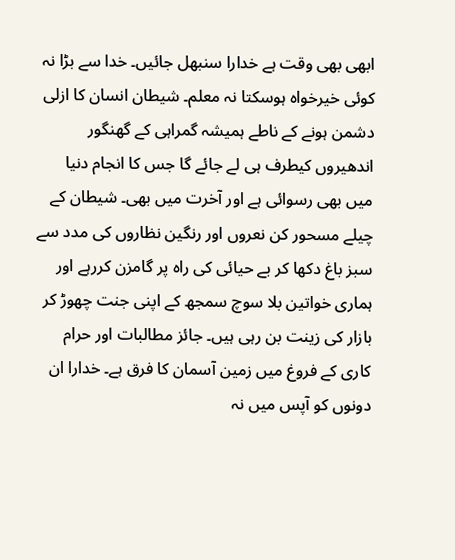ابھی بھی وقت ہے خدارا سنبھل جائیں۔ خدا سے بڑا نہ کوئی خیرخواہ ہوسکتا نہ معلم۔ شیطان انسان کا ازلی دشمن ہونے کے ناطے ہمیشہ گمراہی کے گھنگور اندھیروں کیطرف ہی لے جائے گا جس کا انجام دنیا میں بھی رسوائی ہے اور آخرت میں بھی۔ شیطان کے چیلے مسحور کن نعروں اور رنگین نظاروں کی مدد سے سبز باغ دکھا کر بے حیائی کی راہ پر گامزن کررہے اور ہماری خواتین بلا سوچ سمجھ کے اپنی جنت چھوڑ کر بازار کی زینت بن رہی ہیں۔ جائز مطالبات اور حرام کاری کے فروغ میں زمین آسمان کا فرق ہے۔ خدارا ان دونوں کو آپس میں نہ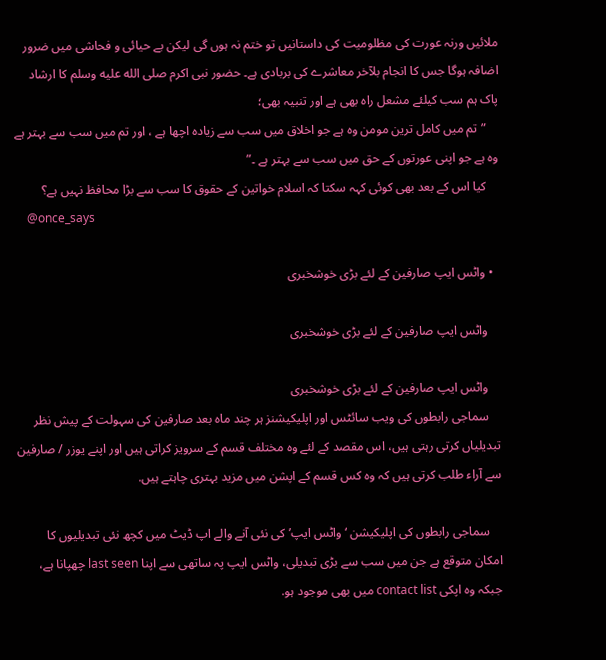ملائیں ورنہ عورت کی مظلومیت کی داستانیں تو ختم نہ ہوں گی لیکن بے حیائی و فحاشی میں ضرور اضافہ ہوگا جس کا انجام بلآخر معاشرے کی بربادی ہے۔ حضور نبی اکرم صلى الله عليه وسلم کا ارشاد پاک ہم سب کیلئے مشعل راہ بھی ہے اور تنبیہ بھی؛
    ”تم میں کامل ترین مومن وہ ہے جو اخلاق میں سب سے زیادہ اچھا ہے ، اور تم میں سب سے بہتر ہے وہ ہے جو اپنی عورتوں کے حق میں سب سے بہتر ہے ۔”
    کیا اس کے بعد بھی کوئی کہہ سکتا کہ اسلام خواتین کے حقوق کا سب سے بڑا محافظ نہیں ہے؟
    @once_says

  • واٹس ایپ صارفین کے لئے بڑی خوشخبری

    واٹس ایپ صارفین کے لئے بڑی خوشخبری

    واٹس ایپ صارفین کے لئے بڑی خوشخبری
    سماجی رابطوں کی ویب سائٹس اور اپلیکیشنز ہر چند ماہ بعد صارفین کی سہولت کے پیش نظر تبدیلیاں کرتی رہتی ہیں، اس مقصد کے لئے وہ مختلف قسم کے سرویز کراتی ہیں اور اپنے یوزر / صارفین سے آراء طلب کرتی ہیں کہ وہ کس قسم کے اپشن میں مزید بہتری چاہتے ہیں.

    سماجی رابطوں کی اپلیکیشن ‘واٹس ایپ’ کی نئی آنے والے اپ ڈیٹ میں کچھ نئی تبدیلیوں کا امکان متوقع ہے جن میں سب سے بڑی تبدیلی، واٹس ایپ پہ ساتھی سے اپنا last seen چھپانا ہے، جبکہ وہ اپکی contact list میں بھی موجود ہو.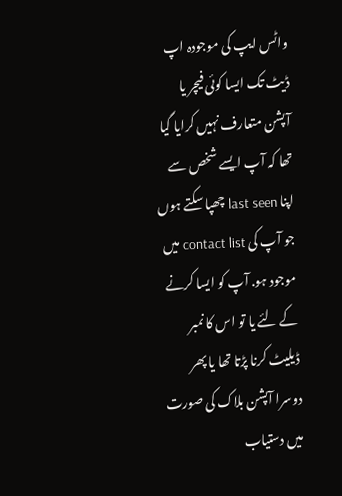واٹس ایپ کی موجودہ اپ ڈیٹ تک ایسا کوئی فیچر یا آپشن متعارف نہیں کرایا گیا تھا کہ آپ ایسے شخص سے اپنا last seen چھپا سکتے ہوں جو آپ کی contact list میں موجود ہو. آپ کو ایسا کرنے کے لئے یا تو اس کا نمبر ڈیلیٹ کرنا پڑتا تھا یا پھر دوسرا آپشن بلاک کی صورت میں دستیاب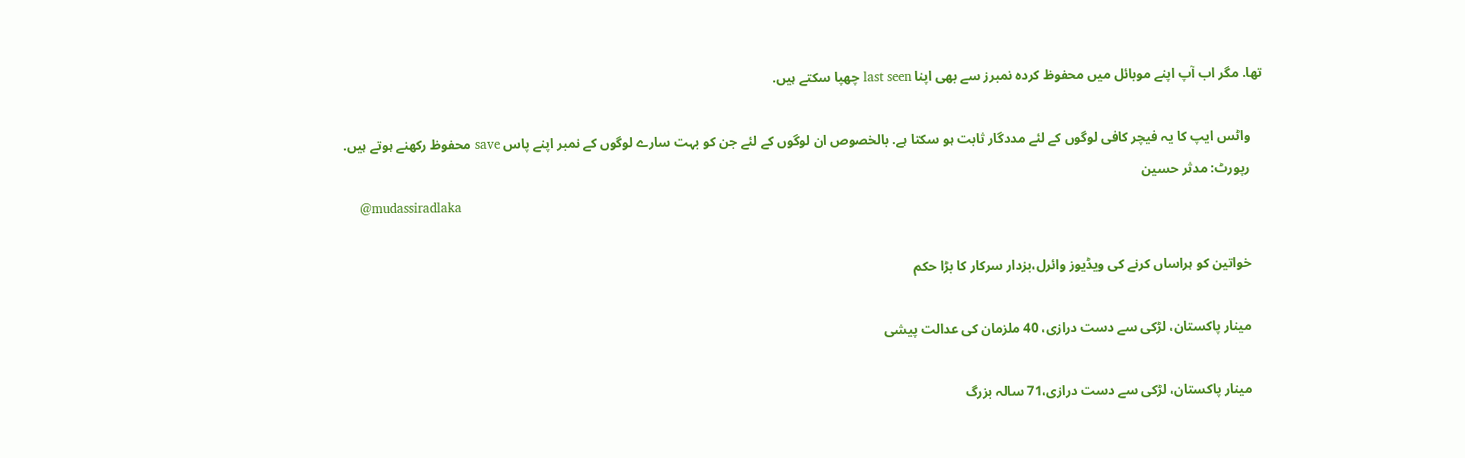تھا. مگر اب آپ اپنے موبائل میں محفوظ کردہ نمبرز سے بھی اپنا last seen چھپا سکتے ہیں.

    واٹس ایپ کا یہ فیچر کافی لوگوں کے لئے مددگار ثابت ہو سکتا ہے. بالخصوص ان لوگوں کے لئے جن کو بہت سارے لوگوں کے نمبر اپنے پاس save محفوظ رکھنے ہوتے ہیں.
    رپورٹ: مدثر حسین
    @mudassiradlaka

    خواتین کو ہراساں کرنے کی ویڈیوز وائرل،بزدار سرکار کا بڑا حکم

    مینار پاکستان، لڑکی سے دست درازی، 40 ملزمان کی عدالت پیشی

    مینار پاکستان، لڑکی سے دست درازی،71 سالہ بزرگ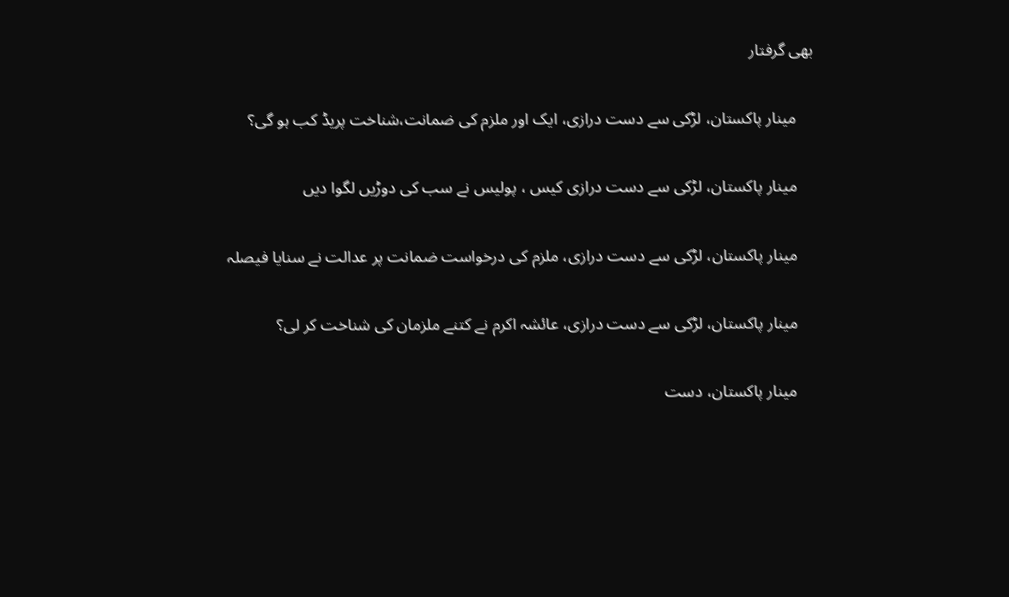بھی گرفتار

    مینار پاکستان، لڑکی سے دست درازی، ایک اور ملزم کی ضمانت،شناخت پریڈ کب ہو گی؟

    مینار پاکستان، لڑکی سے دست درازی کیس ، پولیس نے سب کی دوڑیں لگوا دیں

    مینار پاکستان، لڑکی سے دست درازی، ملزم کی درخواست ضمانت پر عدالت نے سنایا فیصلہ

    مینار پاکستان، لڑکی سے دست درازی، عائشہ اکرم نے کتنے ملزمان کی شناخت کر لی؟

    مینار پاکستان، دست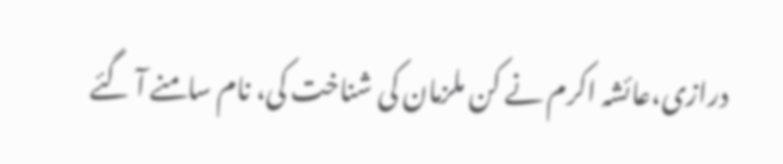درازی،عائشہ اکرم نے کن ملزمان کی شناخت کی، نام سامنے آ گئے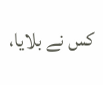کس نے بلایا،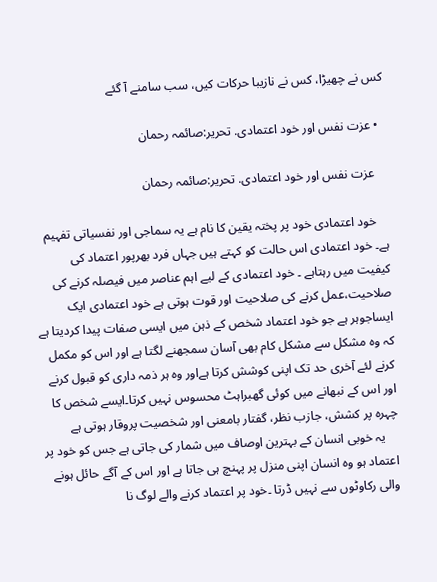کس نے چھیڑا، کس نے نازیبا حرکات کیں، سب سامنے آ گئے

  • عزت نفس اور خود اعتمادی. تحریر:صائمہ رحمان

    عزت نفس اور خود اعتمادی. تحریر:صائمہ رحمان

    خود اعتمادی خود پر پختہ یقین کا نام ہے یہ سماجی اور نفسیاتی تفہیم ہے۔ خود اعتمادی اس حالت کو کہتے ہیں جہاں فرد بھرپور اعتماد کی کیفیت میں رہتاہے ۔ خود اعتمادی کے لیے اہم عناصر میں فیصلہ کرنے کی صلاحیت،عمل کرنے کی صلاحیت اور قوت ہوتی ہے خود اعتمادی ایک ایساجوہر ہے جو خود اعتماد شخص کے ذہن میں ایسی صفات پیدا کردیتا ہے کہ وہ مشکل سے مشکل کام بھی آسان سمجھنے لگتا ہے اور اس کو مکمل کرنے لئے آخری حد تک اپنی کوشش کرتا ہےاور وہ ہر ذمہ داری کو قبول کرنے اور اس کے نبھانے میں کوئی گھبراہٹ محسوس نہیں کرتا۔ایسے شخص کا چہرہ پر کشش، جازب نظر، گفتار بامعنی اور شخصیت پروقار ہوتی ہے
    یہ خوبی انسان کے بہترین اوصاف میں شمار کی جاتی ہے جس کو خود پر اعتماد ہو وہ انسان اپنی منزل پر پہنچ ہی جاتا ہے اور اس کے آگے حائل ہونے والی رکاوٹوں سے نہیں ڈرتا ۔خود پر اعتماد کرنے والے لوگ نا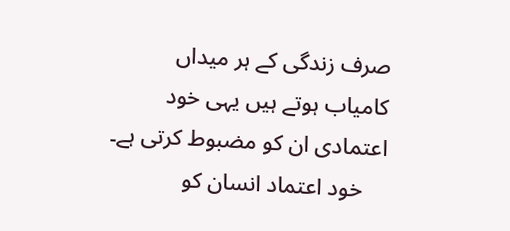صرف زندگی کے ہر میداں کامیاب ہوتے ہیں یہی خود اعتمادی ان کو مضبوط کرتی ہے۔
    خود اعتماد انسان کو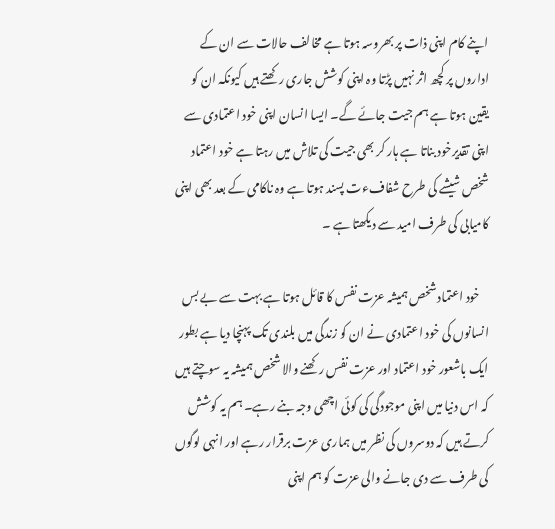اپنے کام اپنی ذات پر بھروسہ ہوتا ہے مخالف حالات سے ان کے اداروں پر کچھ اثر نہیں پڑتا وہ اپنی کوشش جاری رکھتے ہیں کیونکہ ان کو یقین ہوتا ہے ہم جیت جائے گے۔ ایسا انسان اپنی خود اعتمادی سے اپنی تقدیرخود بناتا ہے ہار کر بھی جیت کی تلاش میں رہتا ہے خود اعتماد شخص شیشے کی طرح شفافءت پسند ہوتا ہے وہ ناکامی کے بعد بھی اپنی کامیابی کی طرف امید سے دیکھتا ہے ۔

    خود اعتماد شخص ہمیشہ عزت نفس کا قائل ہوتا ہے بہت سے بے بس انسانوں کی خود اعتمادی نے ان کو زندگی میں بلندی تک پہنچا دیا ہے بطور ایک باشعور خود اعتماد اور عزت نفس رکھنے والا شخص ہمیشہ یہ سوچتے ہیں کہ اس دنیا میں اپنی موجودگی کی کوئی اچھی وجہ بنے رہے۔ ہم یہ کوشش کرتے ہیں کہ دوسروں کی نظر میں ہماری عزت برقرار رہے اور انہی لوگوں کی طرف سے دی جانے والی عزت کو ہم اپنی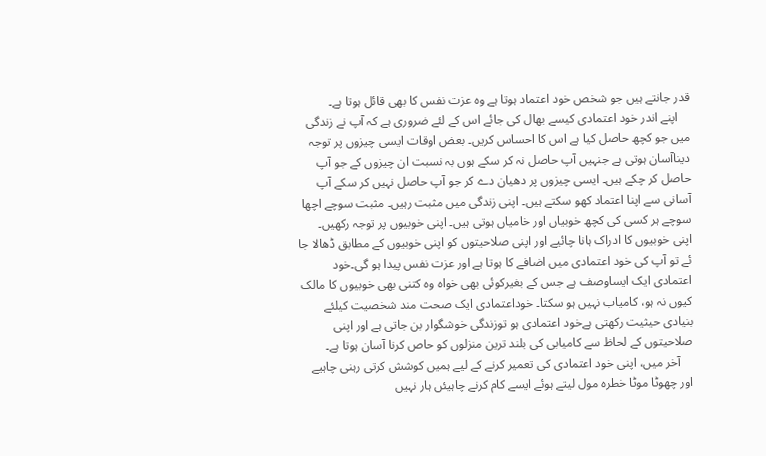قدر جانتے ہیں جو شخص خود اعتماد ہوتا ہے وہ عزت نفس کا بھی قائل ہوتا ہے۔
    اپنے اندر خود اعتمادی کیسے بھال کی جائے اس کے لئے ضروری ہے کہ آپ نے زندگی میں جو کچھ حاصل کیا ہے اس کا احساس کریں۔ بعض اوقات ایسی چیزوں پر توجہ دیناآسان ہوتی ہے جنہیں آپ حاصل نہ کر سکے ہوں بہ نسبت ان چیزوں کے جو آپ حاصل کر چکے ہیں۔ ایسی چیزوں پر دھیان دے کر جو آپ حاصل نہیں کر سکے آپ آسانی سے اپنا اعتماد کھو سکتے ہیں۔ اپنی زندگی میں مثبت رہیں۔ مثبت سوچے اچھا سوچے ہر کسی کی کچھ خوبیاں اور خامیاں ہوتی ہیں۔ اپنی خوبیوں پر توجہ رکھیں۔ اپنی خوبیوں کا ادراک ہانا چائیے اور اپنی صلاحیتوں کو اپنی خوبیوں کے مطابق ڈھالا جا ئے تو آپ کی خود اعتمادی میں اضافے کا ہوتا ہے اور عزت نفس پیدا ہو گی۔خود اعتمادی ایک ایساوصف ہے جس کے بغیرکوئی بھی خواہ وہ کتنی بھی خوبیوں کا مالک کیوں نہ ہو، کامیاب نہیں ہو سکتا۔ خوداعتمادی ایک صحت مند شخصیت کیلئے بنیادی حیثیت رکھتی ہےخود اعتمادی ہو توزندگی خوشگوار بن جاتی ہے اور اپنی صلاحیتوں کے لحاظ سے کامیابی کی بلند ترین منزلوں کو حاص کرنا آسان ہوتا ہے۔
    آخر میں، اپنی خود اعتمادی کی تعمیر کرنے کے لیے ہمیں کوشش کرتی رہنی چاہیے اور چھوٹا موٹا خطرہ مول لیتے ہوئے ایسے کام کرنے چاہیئں ہار نہیں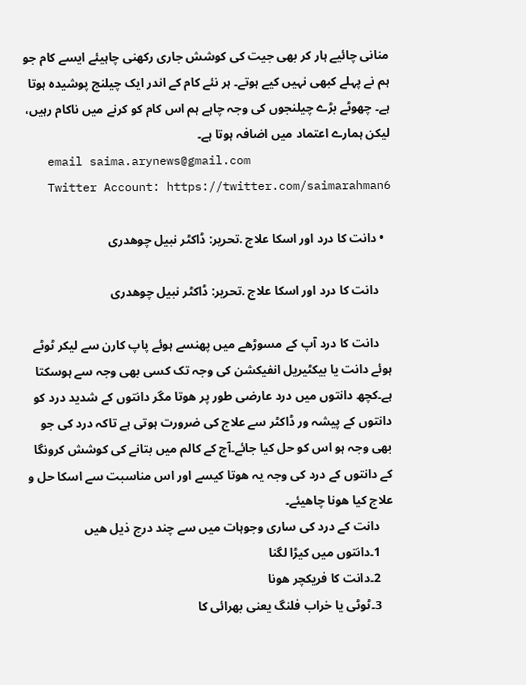منانی چائیے ہار کر بھی جیت کی کوشش جاری رکھنی چاہیئے ایسے کام جو ہم نے پہلے کبھی نہیں کیے ہوتے۔ ہر نئے کام کے اندر ایک چیلنج پوشیدہ ہوتا ہے۔ چھوٹے بڑے چیلنجوں کی وجہ چاہے ہم اس کام کو کرنے میں ناکام رہیں، لیکن ہمارے اعتماد میں اضافہ ہوتا ہے۔
    email saima.arynews@gmail.com
    Twitter Account: https://twitter.com/saimarahman6

  • دانت کا درد اور اسکا علاج .تحریر: ڈاکٹر نبیل چوھدری

    دانت کا درد اور اسکا علاج .تحریر: ڈاکٹر نبیل چوھدری

    دانت کا درد آپ کے مسوڑھے میں پھنسے ہوئے پاپ کارن سے لیکر ٹوٹے ہوئے دانت یا بیکٹیریل انفیکشن کی وجہ تک کسی بھی وجہ سے ہوسکتا ہے۔کچھ دانتوں میں درد عارضی طور پر ھوتا مگر دانتوں کے شدید درد کو دانتوں کے پیشہ ور ڈاکٹر سے علاج کی ضرورت ہوتی ہے تاکہ درد کی جو بھی وجہ ہو اس کو حل کیا جائے۔آج کے کالم میں بتانے کی کوشش کرونگا کے دانتوں کے درد کی وجہ یہ ھوتا کیسے اور اس مناسبت سے اسکا حل و علاج کیا ھونا چاھیئے۔
    دانت کے درد کی ساری وجوہات میں سے چند درج ذیل ھیں
    1۔دانتوں میں کیڑا لگنا
    2۔دانت کا فریکچر ھونا
    3۔ٹوٹی یا خراب فلنگ یعنی بھرائی کا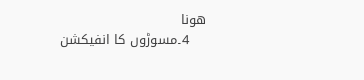ھونا
    4۔مسوڑوں کا انفیکشن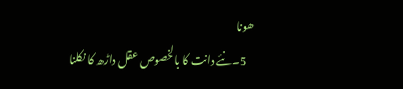ھونا
    5۔نئے دانت کا بالخصوص عقل داڑھ کا نکلنا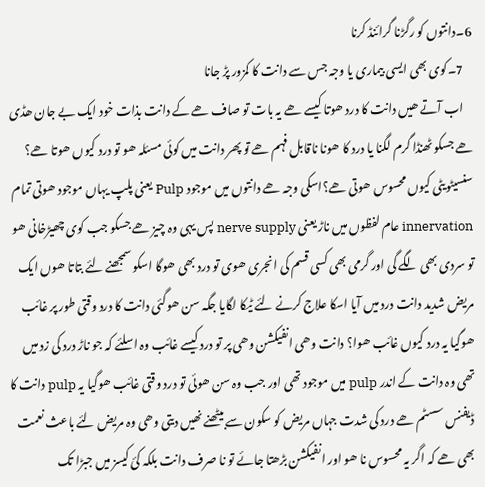6۔دانتوں کو رگڑنا گرائنڈ کرنا
    7۔کوی بھی ایسی بیماری یا وجہ جس سے دانت کا کمزور پڑ جانا
    اب آتے ھیں دانت کا درد ھوتا کیسے ھے یہ بات تو صاف ھے کے دانت بذات خود ایک بے جان ھڈی ھے جسکو ٹھنڈا گرم لگنا یا درد کا ھونا ناقابل فہم ھے تو پھر دانت میں کوئی مسئلہ ھو تو درد کیوں ھوتا ھے؟ سنسیٹویٹی کیوں محسوس ھوتی ھے؟اسکی وجہ ھے دانتوں میں موجود Pulp یعنی پلپ یہاں موجود ھوتی تمام innervation عام لفظوں میں ناڑ یعنی nerve supply پس یہی وہ چیز ھے جسکو جب کوی چھیڑخانی ھو تو سردی بھی لگے گی اور گرمی بھی کسی قسم کی انجری ھوی تو درد بھی ھوگا اسکو سمجھنے لئے بتاتا ھوں ایک مریض شدید دانت درد میں آیا اسکا علاج کرنے لئے ٹیکا لگایا جگہ سن ھوگئی دانت کا درد وقتی طور پر غائب ھوگیا یہ درد کیوں غائب ھوا؟ دانت وھی انفیکشن وھی پر تو درد کیسے غائب وہ اسلئے کہ جو ناڑ درد کی زد میں تھی وہ دانت کے اندر pulp میں موجود تھی اور جب وہ سن ھوئی تو درد وقتی غائب ھوگیا یہ pulp دانت کا ڈیفنس سسٹم ھے درد کی شدت جہاں مریض کو سکون سے بیٹھنے نھیں دیتی وھی وہ مریض لئے باعث نعمت بھی ھے کہ اگر یہ محسوس نا ھو اور انفیکشن بڑھتا جائے تو نا صرف دانت بلکہ کئ کیسز میں جبڑا تک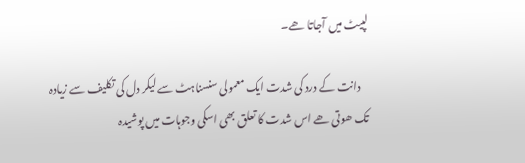لپیٹ میں آجاتا ھے۔

    دانت کے درد کی شدت ایک معمولی سنسناہٹ سے لیکر دل کی تکلیف سے زیادہ تک ھوتی ھے اس شدت کا تعلق بھی اسکی وجوہات میں پوشیدہ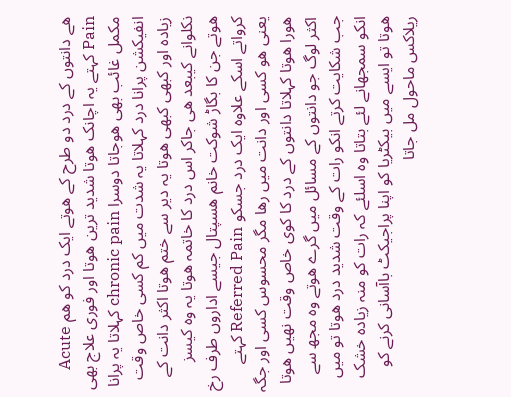ھے دانتوں کے درد دو طرح کے ھوتے ایک درد کو ھم Acute Pain کہتے یہ اچانک ھوتا شدید ترین ھوتا اور فوری علاج بھی مکمل غائب بھی ھوجاتا دوسرا chronic pain کہلاتا یہ پرانا انفیکشن پرانا درد کہلاتا یہ شدت میں کم کسی خاص وقت زیادہ اور کبھی کبھی ھوتا یہ دیر سے ختم ھوتا اکثر دانت کے نکلوانے کیبعد ھی جاکر اس درد کا خاتمہ ھوتا یہ وہ کیسز ھوتے جن کا بگاڑ شوکت خانم ھسپتال جیسے اداروں طرف رخ کرواتے اسکے علاوہ ایک درد جسکو Referred Pain کہتے یعنی ھو کسی اور دانت میں رھا مگر محسوس کسی اور جگہ ھورا ھوتا کہلاتا دانتوں کے درد کا کوی خاص وقت نھیں ھوتا اکثر لوگ جو دانتوں کے مسائل میں گرے ھوتے وہ مجھ سے جب شکایت کرتے انکو رات کے وقت شدید درد ھوتا تو میں انکو سمجھانے لئے بتاتا وہ اسلئے کہ رات کو منہ زیادہ خشک ھوتا تو ایسے میں بیکٹریا کو اپنا پراجیکٹ باآسانی کرنے کو ریلاکس ماحول مل جاتا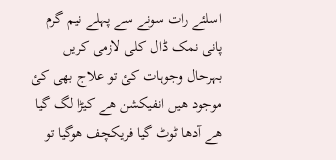اسلئے رات سونے سے پہلے نیم گرم پانی نمک ڈال کلی لازمی کریں بہرحال وجوہات کئ تو علاج بھی کئ موجود ھیں انفیکشن ھے کیڑا لگ گیا ھے آدھا ٹوٹ گیا فریکچف ھوگیا تو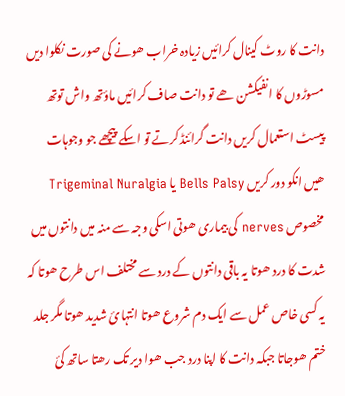دانت کا روٹ کینال کرائیں زیادہ خراب ھونے کی صورت نکلوا دیں مسوڑوں کا انفیکشن ھے تو دانت صاف کرائیں ماؤتھ واش توتھ پیسٹ استعمال کریں دانت گرائنڈ کرتے تو اسکے پیچھے جو وجوہات ھیں انکو دور کریں Bells Palsy یا Trigeminal Nuralgia مخصوص nerves کی بیماری ھوتی اسکی وجہ سے منہ میں دانتوں میں شدت کا درد ھوتا یہ باقی دانتوں کے درد سے مختلف اس طرح ھوتا کہ یہ کسی خاص عمل سے ایک دم شروع ھوتا انتہائ شدید ھوتا مگر جلد ختم ھوجاتا جبکہ دانت کا اپنا درد جب ھوا دیر تک رھتا ساتھ کئ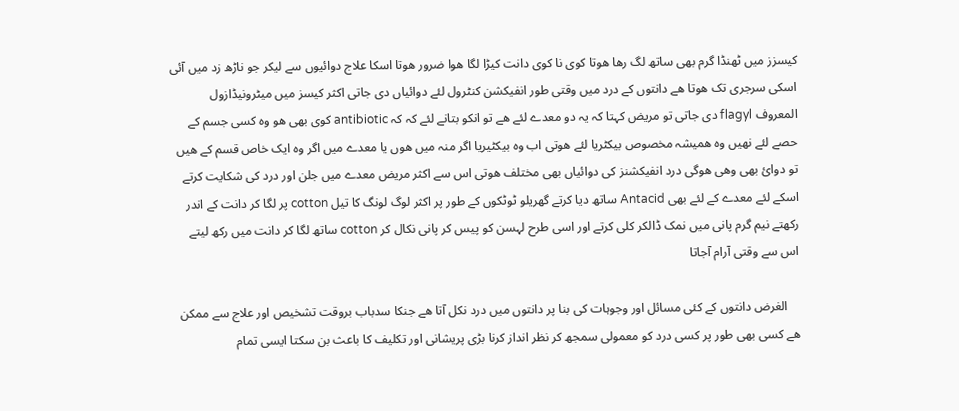کیسزز میں ٹھنڈا گرم بھی ساتھ لگ رھا ھوتا کوی نا کوی دانت کیڑا لگا ھوا ضرور ھوتا اسکا علاج دوائیوں سے لیکر جو ناڑھ زد میں آئی اسکی سرجری تک ھوتا ھے دانتوں کے درد میں وقتی طور انفیکشن کنٹرول لئے دوائیاں دی جاتی اکثر کیسز میں میٹرونیڈازول المعروف flagyl دی جاتی تو مریض کہتا کہ یہ دو معدے لئے ھے تو انکو بتانے لئے کہ کہ antibiotic کوی بھی ھو وہ کسی جسم کے حصے لئے نھیں وہ ھمیشہ مخصوص بیکٹریا لئے ھوتی اب وہ بیکٹیریا اگر منہ میں ھوں یا معدے میں اگر وہ ایک خاص قسم کے ھیں تو دوائ بھی وھی ھوگی درد انفیکشنز کی دوائیاں بھی مختلف ھوتی اس سے اکثر مریض معدے میں جلن اور درد کی شکایت کرتے اسکے لئے معدے کے لئے بھی Antacid ساتھ دیا کرتے گھریلو ٹوٹکوں کے طور پر اکثر لوگ لونگ کا تیل cotton پر لگا کر دانت کے اندر رکھتے نیم گرم پانی میں نمک ڈالکر کلی کرتے اور اسی طرح لہسن کو پیس کر پانی نکال کر cotton ساتھ لگا کر دانت میں رکھ لیتے اس سے وقتی آرام آجاتا

    الغرض دانتوں کے کئی مسائل اور وجوہات کی بنا پر دانتوں میں درد نکل آتا ھے جنکا سدباب بروقت تشخیص اور علاج سے ممکن ھے کسی بھی طور پر کسی درد کو معمولی سمجھ کر نظر انداز کرنا بڑی پریشانی اور تکلیف کا باعث بن سکتا ایسی تمام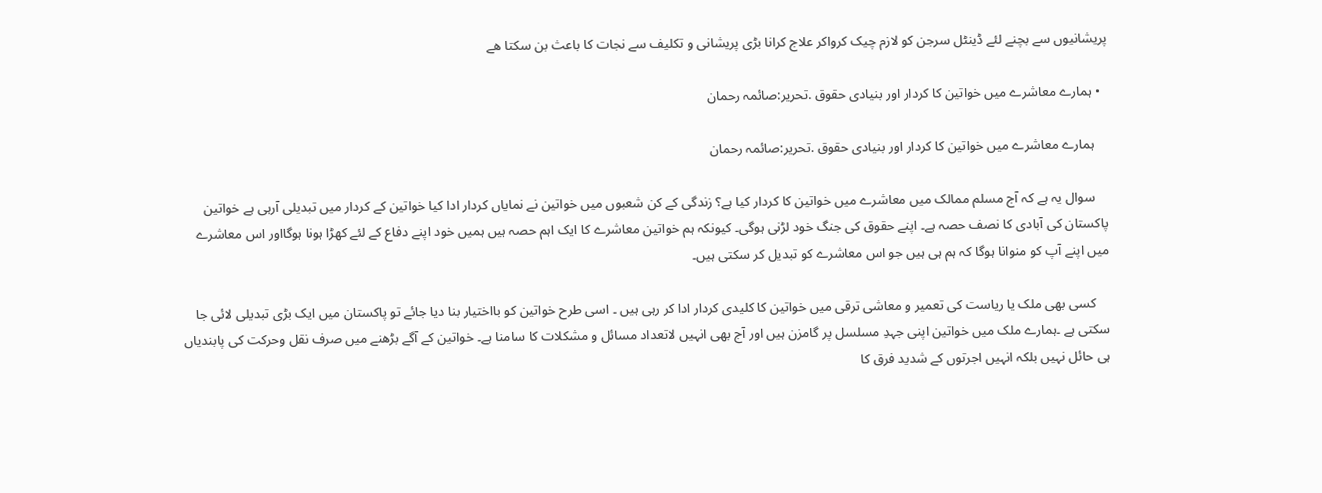پریشانیوں سے بچنے لئے ڈینٹل سرجن کو لازم چیک کرواکر علاج کرانا بڑی پریشانی و تکلیف سے نجات کا باعث بن سکتا ھے

  • ہمارے معاشرے میں خواتین کا کردار اور بنیادی حقوق .تحریر:صائمہ رحمان

    ہمارے معاشرے میں خواتین کا کردار اور بنیادی حقوق .تحریر:صائمہ رحمان

    سوال یہ ہے کہ آج مسلم ممالک میں معاشرے میں خواتین کا کردار کیا ہے؟ زندگی کے کن شعبوں میں خواتین نے نمایاں کردار ادا کیا خواتین کے کردار میں تبدیلی آرہی ہے خواتین پاکستان کی آبادی کا نصف حصہ ہے۔ اپنے حقوق کی جنگ خود لڑنی ہوگی۔ کیونکہ ہم خواتین معاشرے کا ایک اہم حصہ ہیں ہمیں خود اپنے دفاع کے لئے کھڑا ہونا ہوگااور اس معاشرے میں اپنے آپ کو منوانا ہوگا کہ ہم ہی ہیں جو اس معاشرے کو تبدیل کر سکتی ہیں۔

    کسی بھی ملک یا ریاست کی تعمیر و معاشی ترقی میں خواتین کا کلیدی کردار ادا کر رہی ہیں ۔ اسی طرح خواتین کو بااختیار بنا دیا جائے تو پاکستان میں ایک بڑی تبدیلی لائی جا سکتی ہے ۔ہمارے ملک میں خواتین اپنی جہدِ مسلسل پر گامزن ہیں اور آج بھی انہیں لاتعداد مسائل و مشکلات کا سامنا ہے۔ خواتین کے آگے بڑھنے میں صرف نقل وحرکت کی پابندیاں ہی حائل نہیں بلکہ انہیں اجرتوں کے شدید فرق کا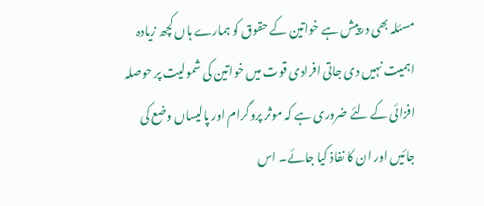مسئلہ بھی درپیش ہے خواتین کے حقوق کو ہمارے ہاں کچھ زیادہ اہمیت نہیں دی جاتی افرادی قوت میں خواتین کی شمولیت پر حوصلہ افزائی کے لئے ضروری ہے کہ موثر پروگرام اور پالیساں وضع کی جائیں اور ان کا نفاذ کیا جائے۔ اس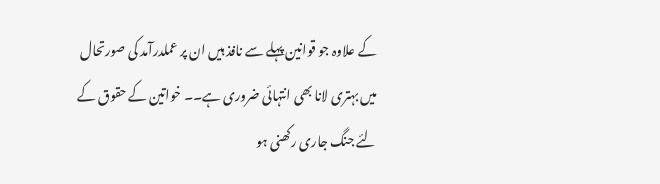کے علاوہ جو قوانین پہلے سے نافذ ہیں ان پر عملدرآمد کی صورتحال میں بہتری لانا بھی انتہائی ضروری ہے۔۔ خواتین کے حقوق کے لئے جنگ جاری رکھنی ہو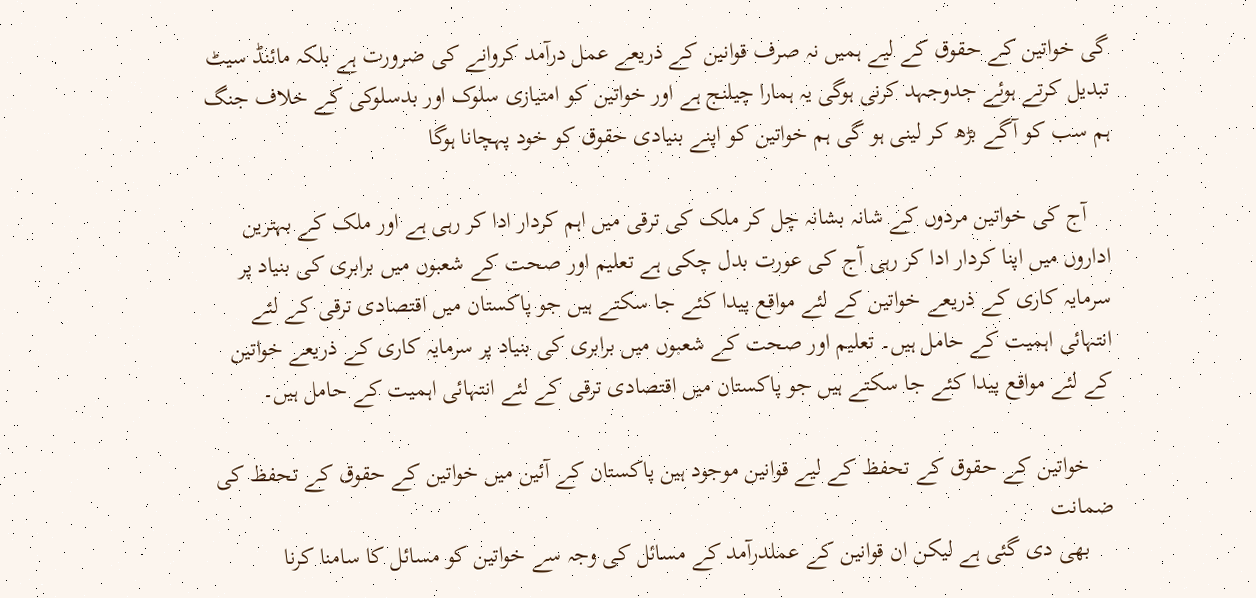گی خواتین کے حقوق کے لیے ہمیں نہ صرف قوانین کے ذریعے عمل درآمد کروانے کی ضرورت ہے بلکہ مائنڈ سیٹ تبدیل کرتے ہوئے جدوجہد کرنی ہوگی یہ ہمارا چیلنج ہے اور خواتین کو امتیازی سلوک اور بدسلوکی کے خلاف جنگ ہم سب کو آگے بڑھ کر لینی ہو گی ہم خواتین کو اپنے بنیادی حقوق کو خود پہچانا ہوگا

    آج کی خواتین مردوں کے شانہ بشانہ چل کر ملک کی ترقی میں اہم کردار ادا کر رہی ہے اور ملک کے بہترین اداروں میں اپنا کردار ادا کر رہی آج کی عورت بدل چکی ہے تعلیم اور صحت کے شعبوں میں برابری کی بنیاد پر سرمایہ کاری کے ذریعے خواتین کے لئے مواقع پیدا کئے جا سکتے ہیں جو پاکستان میں اقتصادی ترقی کے لئے انتہائی اہمیت کے حامل ہیں۔ تعلیم اور صحت کے شعبوں میں برابری کی بنیاد پر سرمایہ کاری کے ذریعے خواتین کے لئے مواقع پیدا کئے جا سکتے ہیں جو پاکستان میں اقتصادی ترقی کے لئے انتہائی اہمیت کے حامل ہیں۔

    خواتین کے حقوق کے تحفظ کے لیے قوانین موجود ہین پاکستان کے آئین میں خواتین کے حقوق کے تحفظ کی ضمانت
    بھی دی گئی ہے لیکن ان قوانین کے عملدرآمد کے مسائل کی وجہ سے خواتین کو مسائل کا سامنا کرنا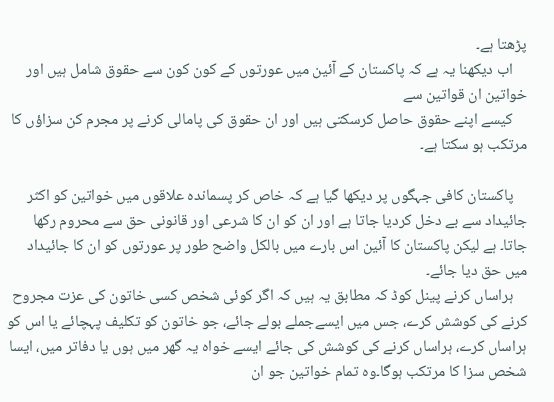پڑھتا ہے۔
    اب دیکھنا یہ ہے کہ پاکستان کے آئین میں عورتوں کے کون کون سے حقوق شامل ہیں اور خواتین ان قواتین سے
    کیسے اپنے حقوق حاصل کرسکتی ہیں اور ان حقوق کی پامالی کرنے پر مجرم کن سزاؤں کا مرتکب ہو سکتا ہے۔

    پاکستان کافی جہگوں پر دیکھا گیا ہے کہ خاص کر پسماندہ علاقوں میں خواتین کو اکثر جائیداد سے بے دخل کردیا جاتا ہے اور ان کو ان کا شرعی اور قانونی حق سے محروم رکھا جاتا۔ ہے لیکن پاکستان کا آئین اس بارے میں بالکل واضح طور پر عورتوں کو ان کا جائیداد میں حق دیا جائے۔
    ہراساں کرنے پینل کوڈ کہ مطابق یہ ہیں کہ اگر کوئی شخص کسی خاتون کی عزت مجروح کرنے کی کوشش کرے، جس میں ایسےجملے بولے جائے، جو خاتون کو تکلیف پہچائے یا اس کو ہراساں کرے، ہراساں کرنے کی کوشش کی جائے ایسے خواہ یہ گھر میں ہوں یا دفاتر میں، ایسا شخص سزا کا مرتکب ہوگا۔وہ تمام خواتین جو ان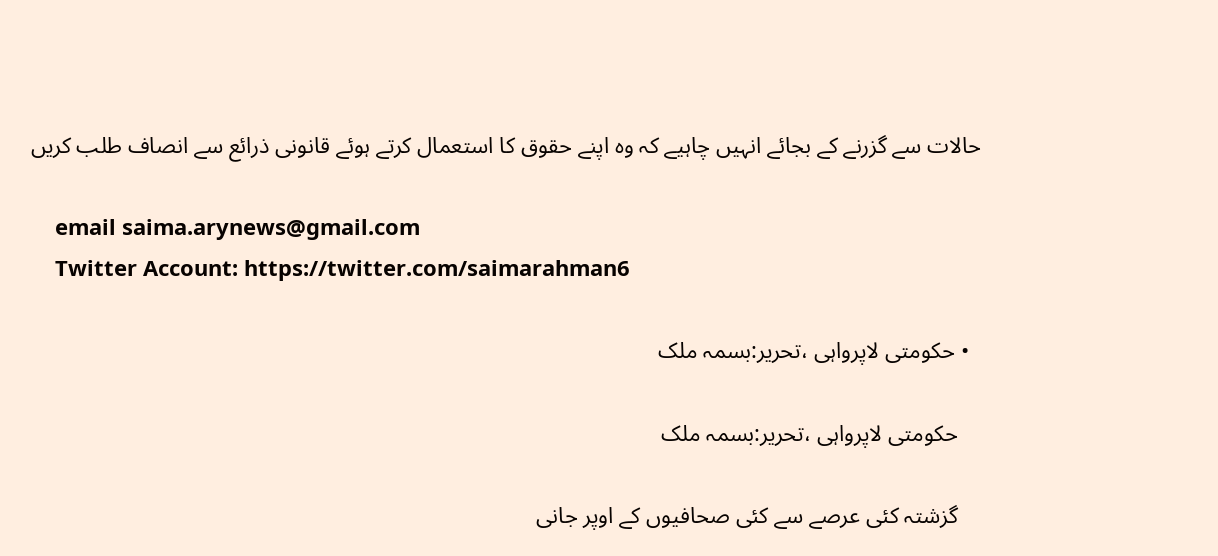حالات سے گزرنے کے بجائے انہیں چاہیے کہ وہ اپنے حقوق کا استعمال کرتے ہوئے قانونی ذرائع سے انصاف طلب کریں

    email saima.arynews@gmail.com
    Twitter Account: https://twitter.com/saimarahman6

  • حکومتی لاپرواہی ،تحریر:بسمہ ملک

    حکومتی لاپرواہی ،تحریر:بسمہ ملک

    گزشتہ کئی عرصے سے کئی صحافیوں کے اوپر جانی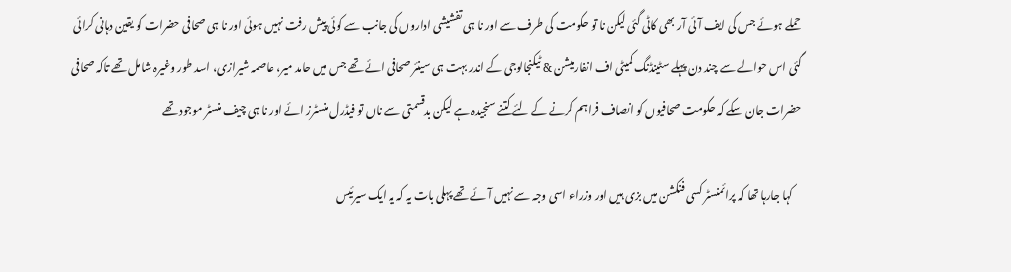حملے ہوئے جس کی ایف آئی آر بھی کاٹی گئی لیکن نا تو حکومت کی طرف سے اور نا ہی تفشیشی اداروں کی جانب سے کوئی پیش رفت نہیں ہوئی اور نا ہی صحافی حضرات کو یقین دہانی کرائی گئی اس حوالے سے چند دن پہلے سٹینڈنگ کمیٹی اف انفارمیشن & ٹیکنجالوجی کے اندر بہت ہی سینئر صحافی ائے تھے جس میں حامد میر، عاصمہ شیرازی، اسد طور وغیرہ شامل تھے تاکہ صحافی حضرات جان سکے کہ حکومت صحافیوں کو انصاف فراہم کرنے کے لئے کتنے سنجیدہ ہے لیکن بدقسمتی سے ناں تو فیڈرل منسٹرز ائے اور نا ہی چیف منسٹر موجود تھے

    کہا جارہا تھا کہ پرائمنسٹر کسی فنکشن میں بزی ہیں اور وزراء اسی وجہ سے نہیں آئے تھے پہلی بات یہ کہ یہ ایک سیرئیس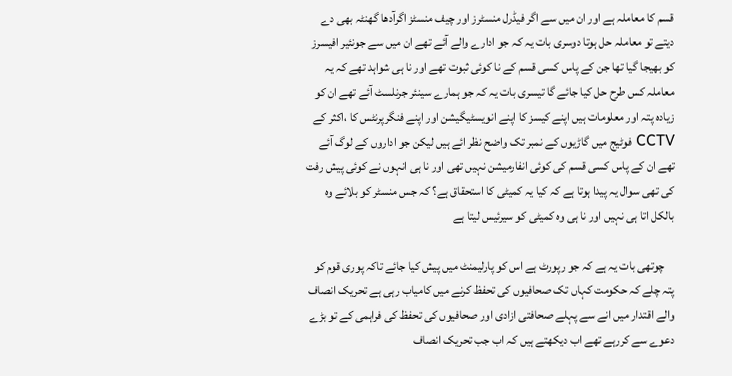قسم کا معاملہ ہے اور ان میں سے اگر فیڈرل منسٹرز اور چیف منسٹز اگرآدھا گھنٹہ بھی دے دیتے تو معاملہ حل ہوتا دوسری بات یہ کہ جو ادارے والے آئے تھے ان میں سے جونئیر افیسرز کو بھیجا گیا تھا جن کے پاس کسی قسم کے نا کوئی ثبوت تھے اور نا ہی شواہد تھے کہ یہ معاملہ کس طرح حل کیا جائے گا تیسری بات یہ کہ جو ہمارے سینئر جرنلسٹ آئے تھے ان کو زیادہ پتہ اور معلومات ہیں اپنے کیسز کا اپنے انویسٹیگیشن اور اپنے فنگرپرنٹس کا ،اکثر کے CCTV فوٹیج میں گاڑیوں کے نمبر تک واضح نظر ائے ہیں لیکن جو اداروں کے لوگ آئے تھے ان کے پاس کسی قسم کی کوئی انفارمیشن نہیں تھی اور نا ہی انہوں نے کوئی پیش رفت کی تھی سوال یہ پیدا ہوتا ہے کہ کیا یہ کمیٹی کا استحقاق ہے؟ کہ جس منسٹر کو بلائے وہ بالکل اتا ہی نہیں اور نا ہی وہ کمیٹی کو سیرئیس لیتا ہے

    چوتھی بات یہ ہے کہ جو رپورٹ ہے اس کو پارلیمنٹ میں پیش کیا جائے تاکہ پوری قوم کو پتہ چلے کہ حکومت کہاں تک صحافیوں کی تحفظ کرنے میں کامیاب رہی ہے تحریک انصاف والے اقتدار میں انے سے پہلے صحافتی ازادی اور صحافیوں کی تحفظ کی فراہمی کے تو بڑے دعوے سے کررہے تھے اب دیکھتے ہیں کہ اب جب تحریک انصاف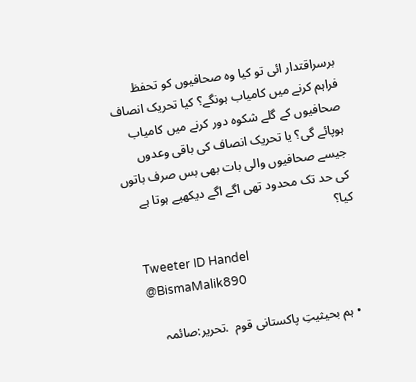برسراقتدار ائی تو کیا وہ صحافیوں کو تحفظ فراہم کرنے میں کامیاب ہونگے؟ کیا تحریک انصاف صحافیوں کے گلے شکوہ دور کرنے میں کامیاب ہوپائے گی؟ یا تحریک انصاف کی باقی وعدوں جیسے صحافیوں والی بات بھی بس صرف باتوں کی حد تک محدود تھی اگے اگے دیکھیے ہوتا ہے کیا؟

    Tweeter ID Handel
    @BismaMalik890

  • ہم بحیثیتِ پاکستانی قوم  .تحریر:صائمہ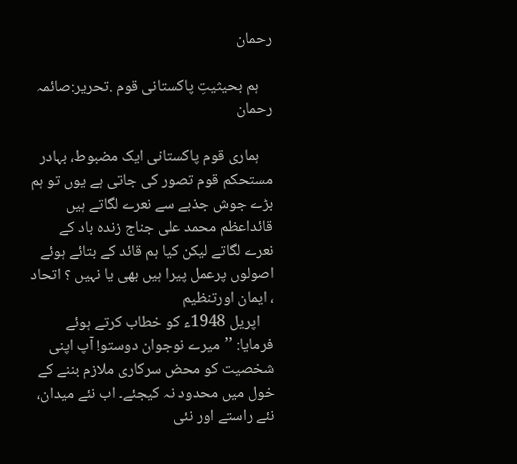رحمان

    ہم بحیثیتِ پاکستانی قوم .تحریر:صائمہ رحمان

    ہماری قوم پاکستانی ایک مضبوط، بہادر مستحکم قوم تصور کی جاتی ہے یوں تو ہم بڑے جوش جذبے سے نعرے لگاتے ہیں قائداعظم محمد علی جناج زندہ باد کے نعرے لگاتے لیکن کیا ہم قائد کے بتائے ہوئے اصولوں پرعمل پیرا ہیں بھی یا نہیں ؟ اتحاد ، ایمان اورتنظیم
    اپریل 1948ء کو خطاب کرتے ہوئے فرمایا: ’’میرے نوجوان دوستو! آپ اپنی شخصیت کو محض سرکاری ملازم بننے کے خول میں محدود نہ کیجئے۔ اب نئے میدان، نئے راستے اور نئی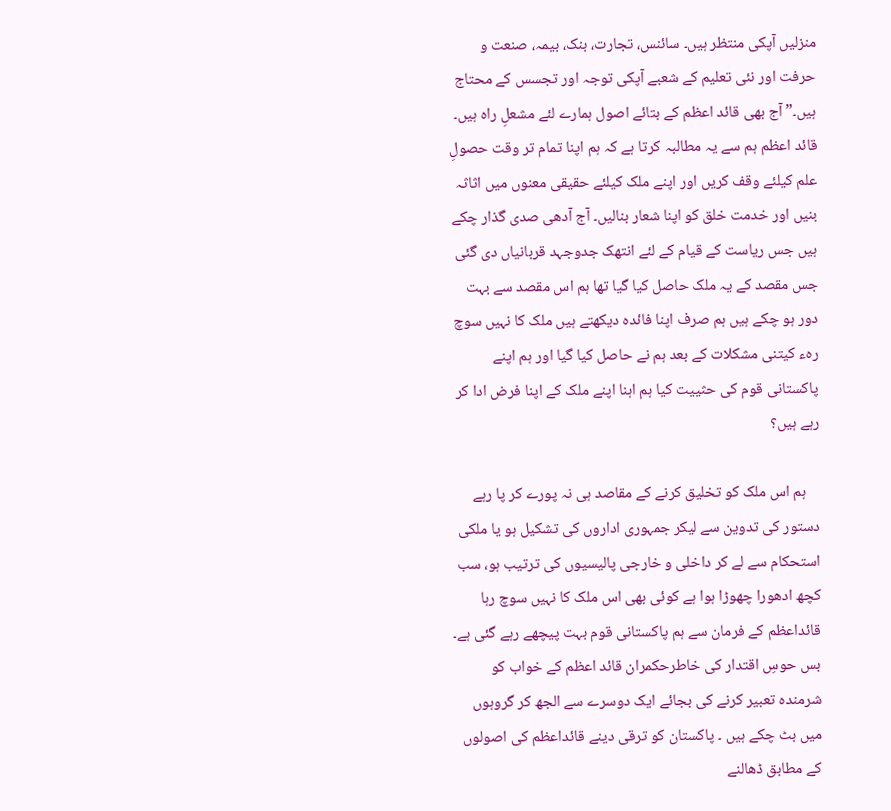منزلیں آپکی منتظر ہیں۔ سائنس، تجارت، بنک، بیمہ، صنعت و حرفت اور نئی تعلیم کے شعبے آپکی توجہ اور تجسس کے محتاج ہیں۔” آج بھی قائد اعظم کے بتائے اصول ہمارے لئے مشعلِ راہ ہیں۔ قائد اعظم ہم سے یہ مطالبہ کرتا ہے کہ ہم اپنا تمام تر وقت حصولِ علم کیلئے وقف کریں اور اپنے ملک کیلئے حقیقی معنوں میں اثاثہ بنیں اور خدمت خلق کو اپنا شعار بنالیں۔ آج آدھی صدی گذار چکے ہیں جس ریاست کے قیام کے لئے انتھک جدوجہد قربانیاں دی گئی جس مقصد کے یہ ملک حاصل کیا گیا تھا ہم اس مقصد سے بہت دور ہو چکے ہیں ہم صرف اپنا فائدہ دیکھتے ہیں ملک کا نہیں سوچ رہء کیتنی مشکلات کے بعد ہم نے حاصل کیا گیا اور ہم اپنے پاکستانی قوم کی حثییت کیا ہم اہنا اپنے ملک کے اپنا فرض ادا کر رہے ہیں؟

    ہم اس ملک کو تخلیق کرنے کے مقاصد ہی نہ پورے کر پا رہے دستور کی تدوین سے لیکر جمہوری اداروں کی تشکیل ہو یا ملکی استحکام سے لے کر داخلی و خارجی پالیسیوں کی ترتیب ہو، سب کچھ ادھورا چھوڑا ہوا ہے کوئی بھی اس ملک کا نہیں سوچ رہا قائداعظم کے فرمان سے ہم پاکستانی قوم بہت پیچھے رہے گئی ہے۔ بس حوسِ اقتدار کی خاطرحکمران قائد اعظم کے خواب کو شرمندہ تعبیر کرنے کی بجائے ایک دوسرے سے الجھ کر گروہوں میں بٹ چکے ہیں ۔ پاکستان کو ترقی دینے قائداعظم کی اصولوں کے مطابق ڈھالنے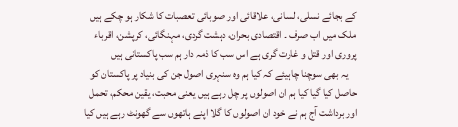کے بجائے نسلی، لسانی، علاقائی اور صوبائی تعصبات کا شکار ہو چکے ہیں ملک میں اب صرف ۔ اقتصادی بحران، دہشت گردی، مہنگائی، کرپشن، اقرباء پروری اور قتل و غارت گری ہے اس سب کا ذمہ دار ہم سب پاکستانی ہیں
    یہ بھی سوچنا چاہیئے کہ کیا ہم وہ سنہری اصول جن کی بنیاد پر پاکستان کو حاصل کیا گیا کیا ہم ان اصولوں پر چل رہے ہیں یعنی محبت، یقین محکم، تحمل اور برداشت آج ہم نے خود ان اصولوں کا گلا اپنے ہاتھوں سے گھونٹ رہے ہیں کیا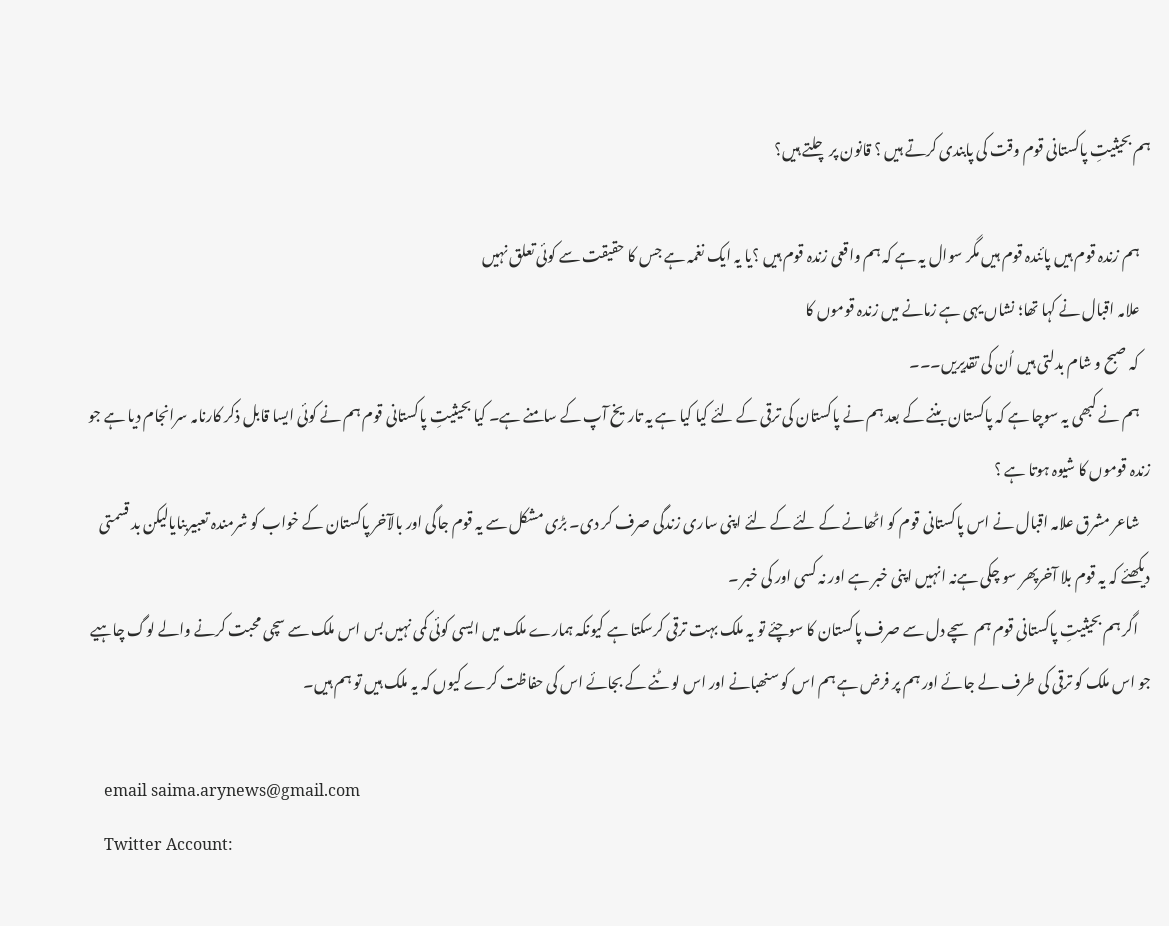ہم بحیثیتِ پاکستانی قوم وقت کی پابندی کرتے ہیں ؟ قانون پر چلتے ہیں؟

    ہم زندہ قوم ہیں پائندہ قوم ہیں مگر سوال یہ ہے کہ ہم واقعی زندہ قوم ہیں ؟یا یہ ایک نغمہ ہے جس کا حقیقت سے کوئی تعلق نہیں
    علامہ اقبال نے کہا تھا؛ نشاں یہی ہے زمانے میں زندہ قوموں کا
    کہ صبح و شام بدلتی ہیں اُن کی تقدیریں۔۔۔
    ہم نے کبھی یہ سوچا ہے کہ پاکستان بننے کے بعد ہم نے پاکستان کی ترقی کے لئے کیا کیا ہے یہ تاریخ آپ کے سامنے ہے۔ کیا بحیثیتِ پاکستانی قوم ہم نے کوئی ایسا قابل ذکر کارنامہ سرانجام دیا ہے جو زندہ قوموں کا شیوہ ہوتا ہے ؟
    شاعر مشرق علامہ اقبال نے اس پاکستانی قوم کو اٹھانے کے لئے کے لئے اپنی ساری زندگی صرف کر دی۔ بڑی مشکل سے یہ قوم جاگی اور بالآخر پاکستان کے خواب کو شرمندہ تعبیربنایالیکن بد قسمتی دیکھئے کہ یہ قوم بلا آخرپھر سو چکی ہےنہ انہیں اپنی خبر ہے اور نہ کسی اور کی خبر ۔
    اگر ہم بحیثیتِ پاکستانی قوم ہم سچے دل سے صرف پاکستان کا سوچئے تو یہ ملک بہت ترقی کرسکتا ہے کیونکہ ہمارے ملک میں ایسی کوئی کمی نہیں بس اس ملک سے سچی محبت کرنے والے لوگ چاہیے جو اس ملک کو ترقی کی طرف لے جائے اور ہم پر فرض ہے ہم اس کو سنھبانے اور اس لو ٹنے کے بجائے اس کی حفاظت کرے کیوں کہ یہ ملک ہیں تو ہم ہیں۔

    email saima.arynews@gmail.com
    Twitter Account: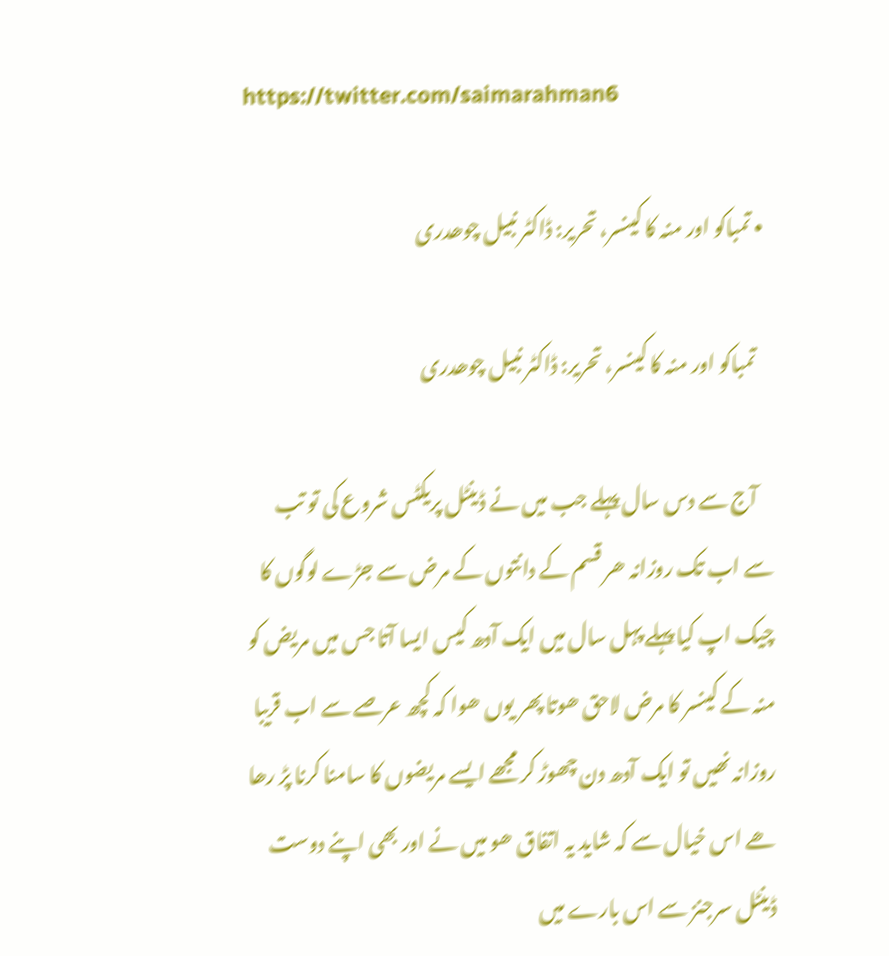https://twitter.com/saimarahman6

  • تمباکو اور منہ کا کینسر، تحریر: ڈاکٹر نبیل چوھدری

    تمباکو اور منہ کا کینسر، تحریر: ڈاکٹر نبیل چوھدری

    آج سے دس سال پہلے جب میں نے ڈینٹل پریکٹس شروع کی تو تب سے اب تک روزانہ ھر قسم کے دانتوں کے مرض سے جڑے لوگوں کا چیک اپ کیا پہلے پہل سال میں ایک آدھ کیس ایسا آتا جس میں مریض کو منہ کے کینسر کا مرض لاحق ھوتا پھر یوں ھوا کہ کچھ عرصے سے اب قریبا روزانہ نھیں تو ایک آدھ دن چھوڑ کر مجھے ایسے مریضوں کا سامنا کرنا پڑ رھا ھے اس خیال سے کہ شاید یہ اتفاق ھو میں نے اور بھی اپنے دوست ڈینٹل سرجنز سے اس بارے میں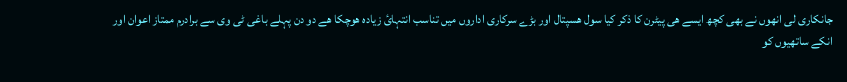جانکاری لی انھوں نے بھی کچھ ایسے ھی پیٹرن کا ذکر کیا سول ھسپتال اور بڑے سرکاری اداروں میں تناسب انتہائ زیادہ ھوچکا ھے دو دن پہلے باغی ٹی وی سے برادرم ممتاز اعوان اور انکے ساتھیوں کو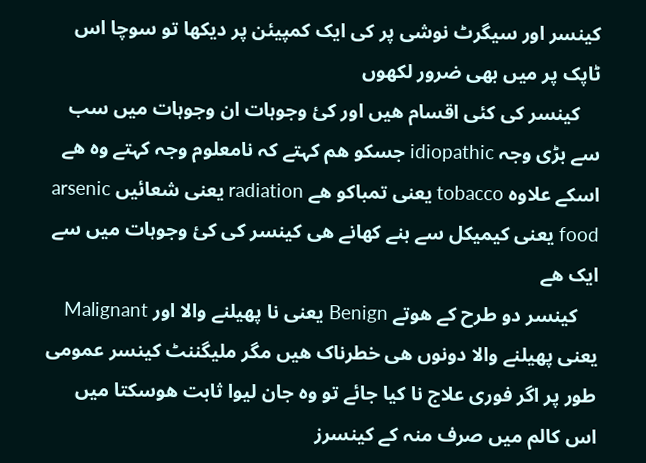کینسر اور سیگرٹ نوشی پر کی ایک کمپیئن پر دیکھا تو سوچا اس ٹاپک پر میں بھی ضرور لکھوں
    کینسر کی کئی اقسام ھیں اور کئ وجوہات ان وجوہات میں سب سے بڑی وجہ idiopathic جسکو ھم کہتے کہ نامعلوم وجہ کہتے وہ ھے اسکے علاوہ tobacco یعنی تمباکو ھے radiation یعنی شعائیں arsenic food یعنی کیمیکل سے بنے کھانے ھی کینسر کی کئ وجوہات میں سے ایک ھے
    کینسر دو طرح کے ھوتے Benign یعنی نا پھیلنے والا اور Malignant یعنی پھیلنے والا دونوں ھی خطرناک ھیں مگر ملیگننٹ کینسر عمومی طور پر اگر فوری علاج نا کیا جائے تو وہ جان لیوا ثابت ھوسکتا میں اس کالم میں صرف منہ کے کینسرز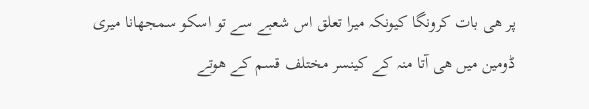پر ھی بات کرونگا کیونکہ میرا تعلق اس شعبے سے تو اسکو سمجھانا میری ڈومین میں ھی آتا منہ کے کینسر مختلف قسم کے ھوتے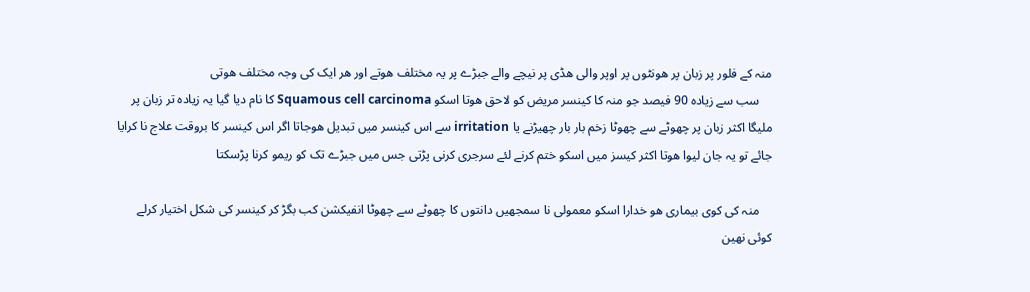منہ کے فلور پر زبان پر ھونٹوں پر اوپر والی ھڈی پر نیچے والے جبڑے پر یہ مختلف ھوتے اور ھر ایک کی وجہ مختلف ھوتی
    سب سے زیادہ 90 فیصد جو منہ کا کینسر مریض کو لاحق ھوتا اسکو Squamous cell carcinoma کا نام دیا گیا یہ زیادہ تر زبان پر ملیگا اکثر زبان پر چھوٹے سے چھوٹا زخم بار بار چھیڑنے یا irritation سے اس کینسر میں تبدیل ھوجاتا اگر اس کینسر کا بروقت علاج نا کرایا جائے تو یہ جان لیوا ھوتا اکثر کیسز میں اسکو ختم کرنے لئے سرجری کرنی پڑتی جس میں جبڑے تک کو ریمو کرنا پڑسکتا

    منہ کی کوی بیماری ھو خدارا اسکو معمولی نا سمجھیں دانتوں کا چھوٹے سے چھوٹا انفیکشن کب بگڑ کر کینسر کی شکل اختیار کرلے کوئی نھین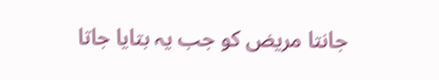جانتا مریض کو جب یہ بتایا جاتا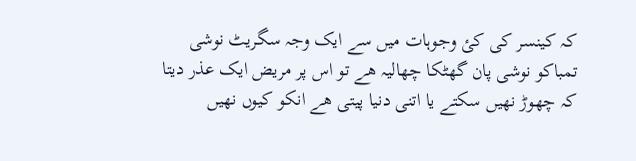کہ کینسر کی کئ وجوہات میں سے ایک وجہ سگریٹ نوشی تمباکو نوشی پان گھٹکا چھالیہ ھے تو اس پر مریض ایک عذر دیتا کہ چھوڑ نھیں سکتے یا اتنی دنیا پیتی ھے انکو کیوں نھیں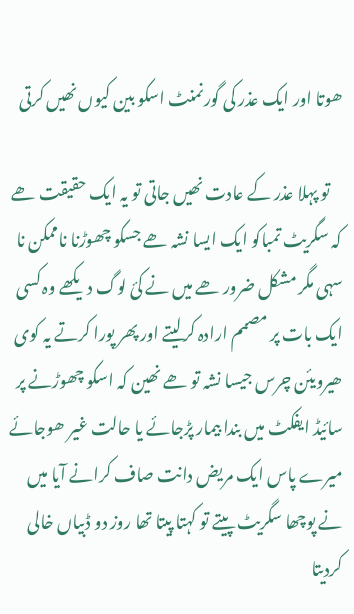ھوتا اور ایک عذر کی گورنمنٹ اسکو بین کیوں نھیں کرتی

    تو پہلا عذر کے عادت نھیں جاتی تو یہ ایک حقیقت ھے کہ سگریٹ تمباکو ایک ایسا نشہ ھے جسکو چھوڑنا ناممکن نا سہی مگر مشکل ضرور ھے میں نے کئ لوگ دیکھے وہ کسی ایک بات پر مصمم ارادہ کرلیتے اور پھر پورا کرتے یہ کوی ھیرویئن چرس جیسا نشہ تو ھے نھین کہ اسکو چھوڑنے پر سائیڈ ایفکٹ میں بندا بیمار پڑجائے یا حالت غیر ھوجائے میرے پاس ایک مریض دانت صاف کرانے آیا میں نے پوچھا سگریٹ پیتے تو کہتا پیتا تھا روز دو ڈبیاں خالی کردیتا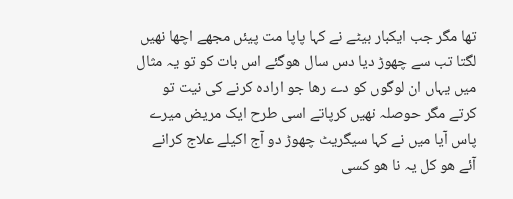تھا مگر جب ایکبار بیٹے نے کہا پاپا مت پیئں مجھے اچھا نھیں لگتا تب سے چھوڑ دیا دس سال ھوگئے اس بات کو تو یہ مثال میں یہاں ان لوگوں کو دے رھا جو ارادہ کرنے کی نیت تو کرتے مگر حوصلہ نھیں کرپاتے اسی طرح ایک مریض میرے پاس آیا میں نے کہا سیگریٹ چھوڑ دو آج اکیلے علاج کرانے آئے ھو کل یہ نا ھو کسی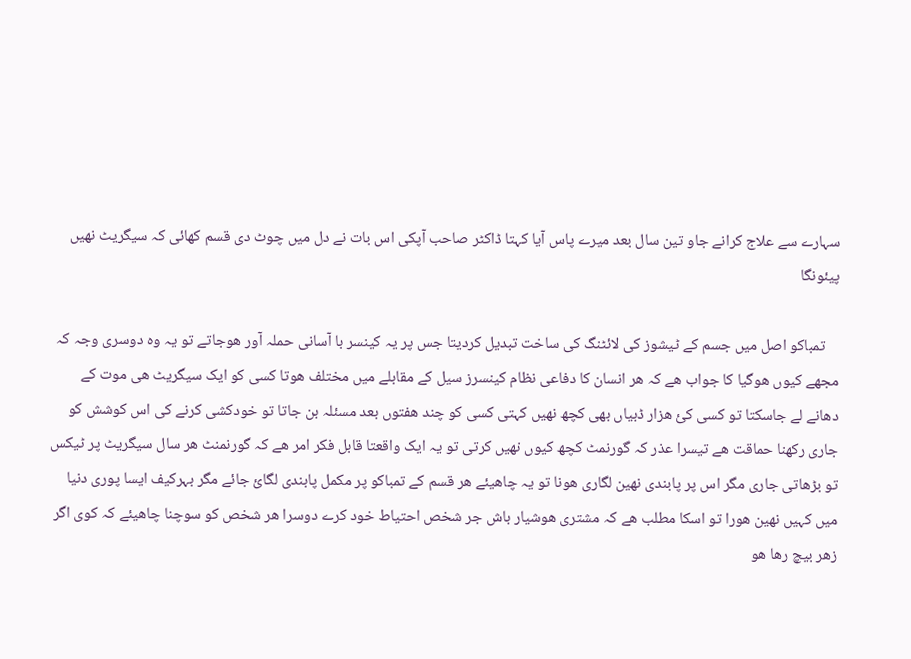سہارے سے علاج کرانے جاو تین سال بعد میرے پاس آیا کہتا ڈاکٹر صاحب آپکی اس بات نے دل میں چوٹ دی قسم کھائی کہ سیگریٹ نھیں پیئونگا

    تمباکو اصل میں جسم کے ٹیشوز کی لائٹنگ کی ساخت تبدیل کردیتا جس پر یہ کینسر با آسانی حملہ آور ھوجاتے تو یہ وہ دوسری وجہ کہ مجھے کیوں ھوگیا کا جواب ھے کہ ھر انسان کا دفاعی نظام کینسرز سیل کے مقابلے میں مختلف ھوتا کسی کو ایک سیگریٹ ھی موت کے دھانے لے جاسکتا تو کسی کئ ھزار ڈبیاں بھی کچھ نھیں کہتی کسی کو چند ھفتوں بعد مسئلہ بن جاتا تو خودکشی کرنے کی اس کوشش کو جاری رکھنا حماقت ھے تیسرا عذر کہ گورنمٹ کچھ کیوں نھیں کرتی تو یہ ایک واقعتا قابل فکر امر ھے کہ گورنمنٹ ھر سال سیگریٹ پر ٹیکس تو بڑھاتی جاری مگر اس پر پابندی نھین لگاری ھونا تو یہ چاھیئے ھر قسم کے تمباکو پر مکمل پابندی لگائ جائے مگر بہرکیف ایسا پوری دنیا میں کہیں نھین ھورا تو اسکا مطلب ھے کہ مشتری ھوشیار باش جر شخص احتیاط خود کرے دوسرا ھر شخص کو سوچنا چاھیئے کہ کوی اگر زھر بیچ رھا ھو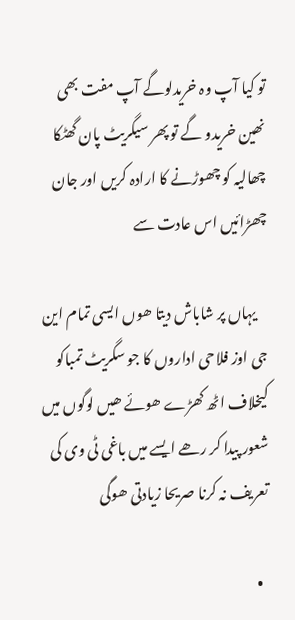تو کیا آپ وہ خریدلوگے آپ مفت بھی نھین خریدو گے تو پھر سیگریٹ پان گھٹکا چھالیہ کو چھوڑنے کا ارادہ کریں اور جان چھڑائیں اس عادت سے

    یہاں پر شاباش دیتا ھوں ایسی تمام این جی اوز فلاحی اداروں کا جو سگریٹ تمباکو کیخلاف اٹھ کھڑے ھوئے ھیں لوگوں میں شعور پیدا کر رھے ایسے میں باغی ٹی وی کی تعریف نہ کرنا صریحا زیادتی ھوگی

  •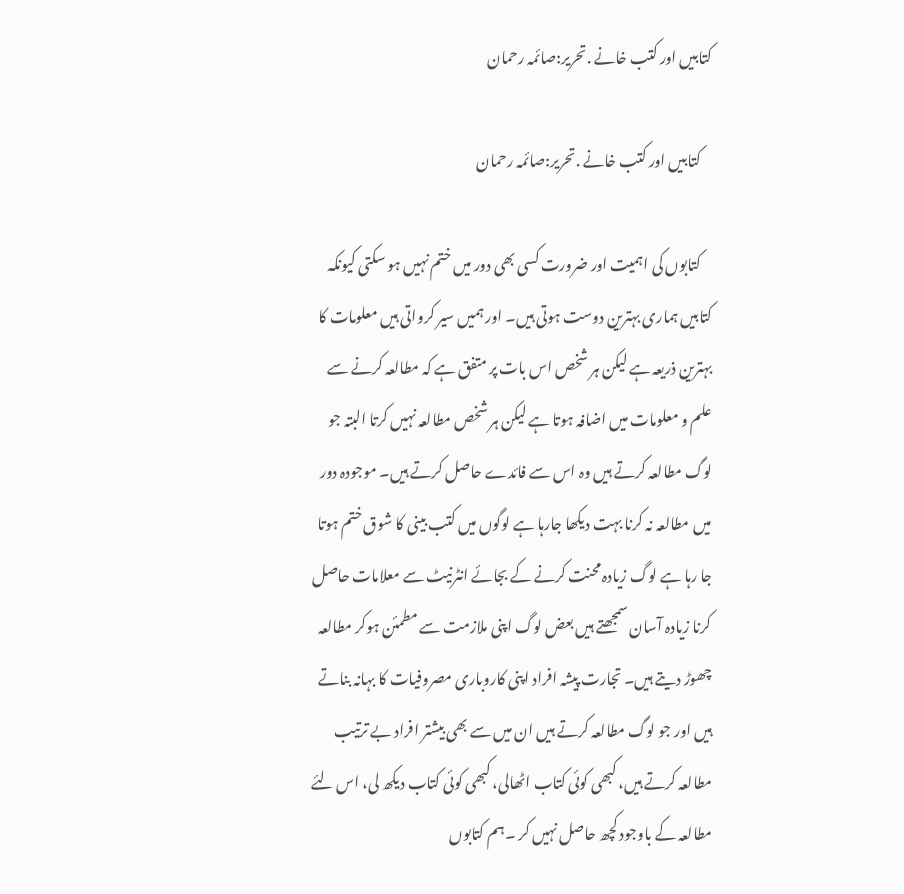کتابیں اور کتب خانے .تحریر:صائمہ رحمان

    کتابیں اور کتب خانے .تحریر:صائمہ رحمان

    کتابوں کی اہمیت اور ضرورت کسی بھی دور میں ختم نہیں ہو سکتی کیونکہ کتابیں ہماری بہترین دوست ہوتی ہیں۔ اور ہمیں سیر کرواتی ہیں معلومات کا بہترین ذریعہ ہے لیکن ہر شخص اس بات پر متفق ہے کہ مطالعہ کرنے سے علم و معلومات میں اضافہ ہوتا ہے لیکن ہر شخص مطالعہ نہیں کرتا البتہ جو لوگ مطالعہ کرتے ہیں وہ اس سے فائدے حاصل کرتے ہیں۔ موجودہ دور میں مطالعہ نہ کرنا بہت دیکھا جارہا ہے لوگوں میں کتب بینی کا شوق ختم ہوتا جا رہا ہے لوگ زیادہ محنت کرنے کے بجائے انٹرنیٹ سے معلامات حاصل کرنا زیادہ آسان سمجھتے ہیں بعض لوگ اپنی ملازمت سے مطمئن ہوکر مطالعہ چھوڑ دیتے ہیں۔ تجارت پیشہ افراد اپنی کاروباری مصروفیات کا بہانہ بناتے ہیں اور جو لوگ مطالعہ کرتے ہیں ان میں سے بھی بیشتر افراد بے ترتیب مطالعہ کرتے ہیں، کبھی کوئی کتاب اٹھالی، کبھی کوئی کتاب دیکھ لی، اس لئے مطالعہ کے باوجود کچھ حاصل نہیں کر ۔ہم کتابوں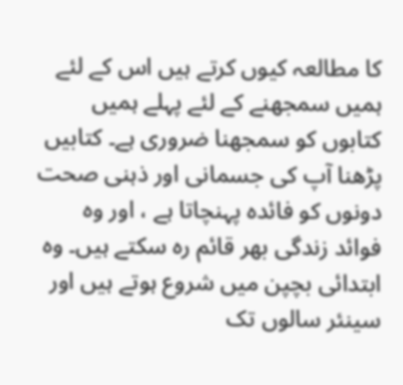کا مطالعہ کیوں کرتے ہیں اس کے لئے ہمیں سمجھنے کے لئے پہلے ہمیں کتابوں کو سمجھنا ضروری ہے۔ کتابیں پڑھنا آپ کی جسمانی اور ذہنی صحت دونوں کو فائدہ پہنچاتا ہے ، اور وہ فوائد زندگی بھر قائم رہ سکتے ہیں۔ وہ ابتدائی بچپن میں شروع ہوتے ہیں اور سینئر سالوں تک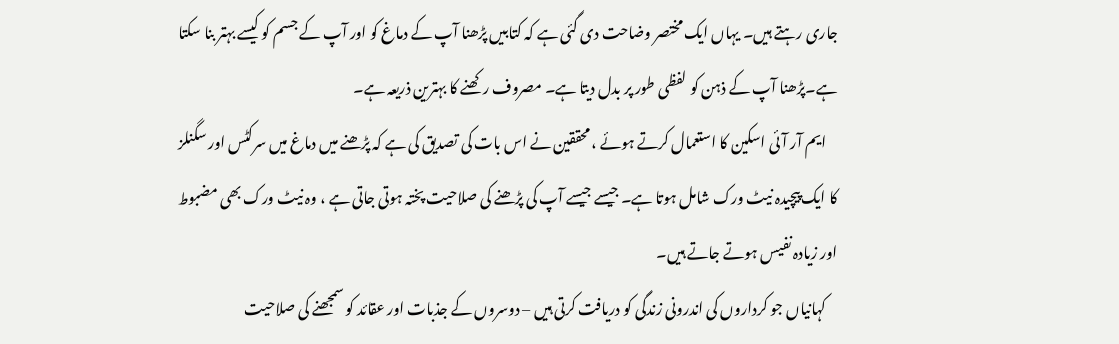جاری رہتے ہیں۔ یہاں ایک مختصر وضاحت دی گئی ہے کہ کتابیں پڑھنا آپ کے دماغ کو اور آپ کے جسم کو کیسے بہتر بنا سکتا ہے۔پڑھنا آپ کے ذہن کو لفظی طور پر بدل دیتا ہے۔ مصروف رکھنے کا بہترین ذریعہ ہے۔
    ایم آر آئی اسکین کا استعمال کرتے ہوئے ، محققین نے اس بات کی تصدیق کی ہے کہ پڑھنے میں دماغ میں سرکٹس اور سگنلز کا ایک پیچیدہ نیٹ ورک شامل ہوتا ہے۔ جیسے جیسے آپ کی پڑھنے کی صلاحیت پختہ ہوتی جاتی ہے ، وہ نیٹ ورک بھی مضبوط اور زیادہ نفیس ہوتے جاتے ہیں۔
    کہانیاں جو کرداروں کی اندرونی زندگی کو دریافت کرتی ہیں – دوسروں کے جذبات اور عقائد کو سمجھنے کی صلاحیت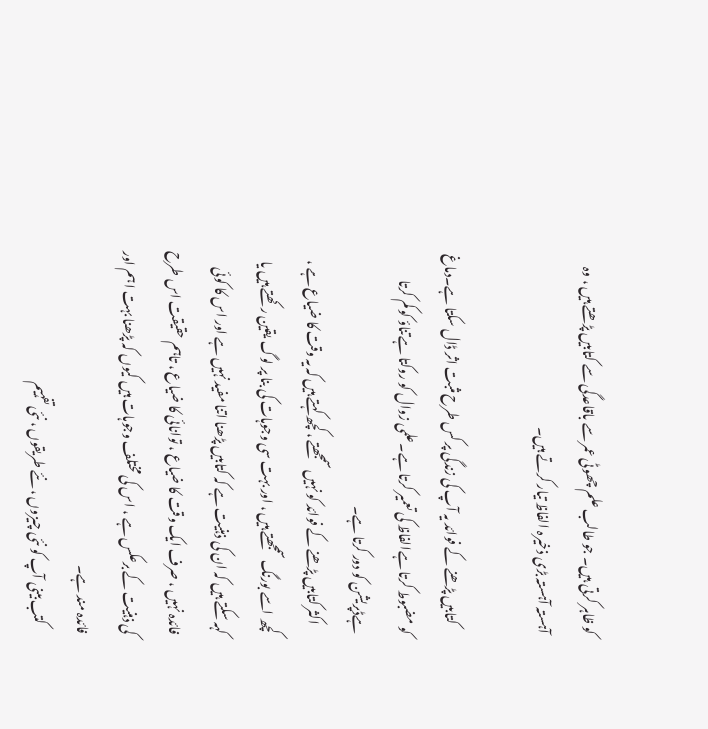کو ظاہر کرتی ہیں۔ جو طالب علم چھوٹی عمر سے باقاعدگی سے کتابیں پڑھتے ہیں ، وہ آہستہ آہستہ بڑی ذخیرہ الفاظ تیار کرتے ہیں۔

    کتابیں پڑھنے کے فوائد یہ آپ کی زندگی پر کس طرح مثبت اثر ڈال سکتا ہے۔دماغ کو مضبوط کرتا ہےالفاظ کی تعمیر کرتا ہے۔علمی زوال کو روکتا ہےتناؤ کو کم کرتا ہےڈپریشن کو دور کرتا ہے۔
    اکثر کتابیں پڑھنے کے فوائد کو نہیں سمجھتے ، کچھ کہتے ہیں کہ یہ وقت کا ضیاع ہے ، کچھ اسے بورنگ سمجھتے ہیں ، اور بہت سی وجوہات کی بنا پر لوگ یقین رکھتے ہیں یا کہہ سکتے ہیں کہ ان کی ذہنیت ہے کہ کتابیں پڑھنا اتنا مفید نہیں ہے اور اس کا کوئی فائدہ نہیں ، صرف ایک وقت کا ضیاع ، توانائی کا ضیاع ، تاہم حقیقت اس طرح کی ذہنیت کے برعکس ہے ، اس کی مختلف وجوہات ہیں کیوں کہ پڑھنا بہت اہم اور فائدہ مند ہے۔
    کتب بینی آپ کو نئی چیزوں ، نئے طریقوں ، نئی تفہیم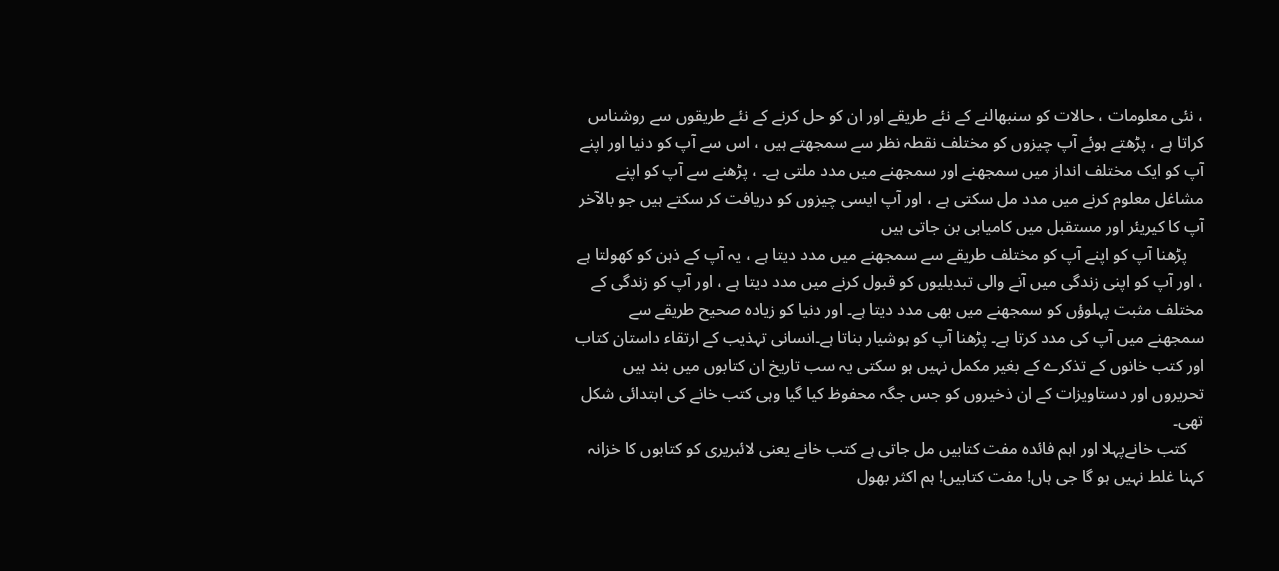، نئی معلومات ، حالات کو سنبھالنے کے نئے طریقے اور ان کو حل کرنے کے نئے طریقوں سے روشناس کراتا ہے ، پڑھتے ہوئے آپ چیزوں کو مختلف نقطہ نظر سے سمجھتے ہیں ، اس سے آپ کو دنیا اور اپنے آپ کو ایک مختلف انداز میں سمجھنے اور سمجھنے میں مدد ملتی ہے۔ ، پڑھنے سے آپ کو اپنے مشاغل معلوم کرنے میں مدد مل سکتی ہے ، اور آپ ایسی چیزوں کو دریافت کر سکتے ہیں جو بالآخر آپ کا کیریئر اور مستقبل میں کامیابی بن جاتی ہیں
    پڑھنا آپ کو اپنے آپ کو مختلف طریقے سے سمجھنے میں مدد دیتا ہے ، یہ آپ کے ذہن کو کھولتا ہے ، اور آپ کو اپنی زندگی میں آنے والی تبدیلیوں کو قبول کرنے میں مدد دیتا ہے ، اور آپ کو زندگی کے مختلف مثبت پہلوؤں کو سمجھنے میں بھی مدد دیتا ہے۔ اور دنیا کو زیادہ صحیح طریقے سے سمجھنے میں آپ کی مدد کرتا ہے۔ پڑھنا آپ کو ہوشیار بناتا ہے۔انسانی تہذیب کے ارتقاء داستان کتاب اور کتب خانوں کے تذکرے کے بغیر مکمل نہیں ہو سکتی یہ سب تاریخ ان کتابوں میں بند ہیں تحریروں اور دستاویزات کے ان ذخیروں کو جس جگہ محفوظ کیا گیا وہی کتب خانے کی ابتدائی شکل تھی۔
    کتب خانےپہلا اور اہم فائدہ مفت کتابیں مل جاتی ہے کتب خانے یعنی لائبریری کو کتابوں کا خزانہ کہنا غلط نہیں ہو گا جی ہاں! مفت کتابیں! ہم اکثر بھول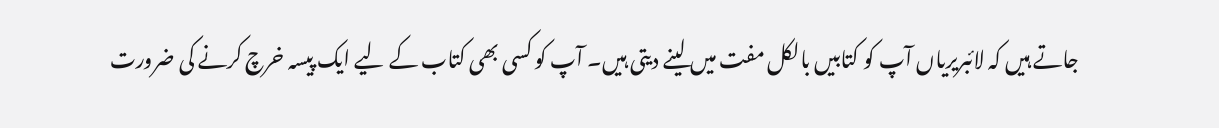جاتے ہیں کہ لائبریریاں آپ کو کتابیں بالکل مفت میں لینے دیتی ہیں۔ آپ کو کسی بھی کتاب کے لیے ایک پیسہ خرچ کرنے کی ضرورت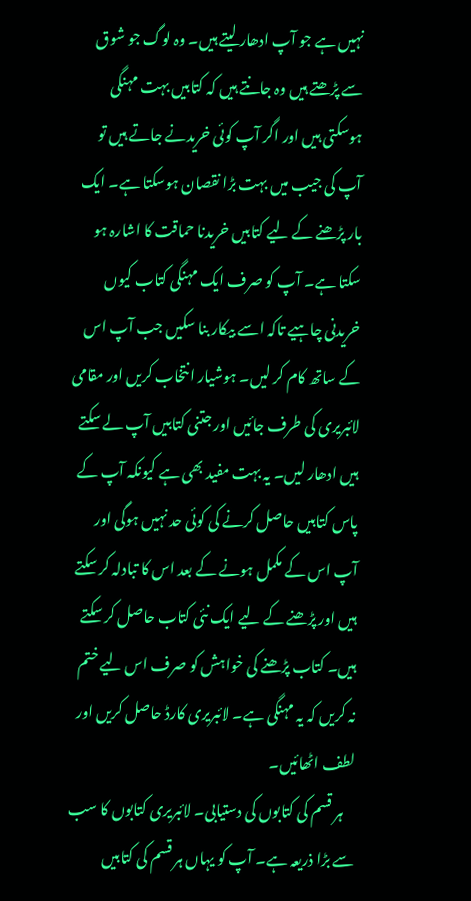نہیں ہے جو آپ ادھار لیتے ہیں۔ وہ لوگ جو شوق سے پڑھتے ہیں وہ جانتے ہیں کہ کتابیں بہت مہنگی ہوسکتی ہیں اور اگر آپ کوئی خریدنے جاتے ہیں تو آپ کی جیب میں بہت بڑا نقصان ہوسکتا ہے۔ ایک بار پڑھنے کے لیے کتابیں خریدنا حماقت کا اشارہ ہو سکتا ہے۔ آپ کو صرف ایک مہنگی کتاب کیوں خریدنی چاہیے تاکہ اسے بیکار بنا سکیں جب آپ اس کے ساتھ کام کر لیں۔ ہوشیار انتخاب کریں اور مقامی لائبریری کی طرف جائیں اور جتنی کتابیں آپ لے سکتے ہیں ادھار لیں۔ یہ بہت مفید بھی ہے کیونکہ آپ کے پاس کتابیں حاصل کرنے کی کوئی حد نہیں ہوگی اور آپ اس کے مکمل ہونے کے بعد اس کا تبادلہ کر سکتے ہیں اور پڑھنے کے لیے ایک نئی کتاب حاصل کر سکتے ہیں۔ کتاب پڑھنے کی خواہش کو صرف اس لیے ختم نہ کریں کہ یہ مہنگی ہے۔ لائبریری کارڈ حاصل کریں اور لطف اٹھائیں۔
    ہر قسم کی کتابوں کی دستیابی۔ لائبریری کتابوں کا سب سے بڑا ذریعہ ہے۔ آپ کو یہاں ہر قسم کی کتابیں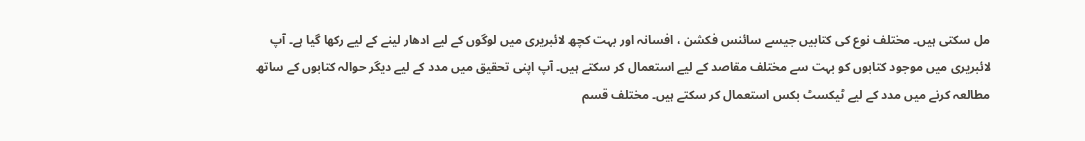مل سکتی ہیں۔ مختلف نوع کی کتابیں جیسے سائنس فکشن ، افسانہ اور بہت کچھ لائبریری میں لوگوں کے لیے ادھار لینے کے لیے رکھا گیا ہے۔ آپ لائبریری میں موجود کتابوں کو بہت سے مختلف مقاصد کے لیے استعمال کر سکتے ہیں۔ آپ اپنی تحقیق میں مدد کے لیے دیگر حوالہ کتابوں کے ساتھ مطالعہ کرنے میں مدد کے لیے ٹیکسٹ بکس استعمال کر سکتے ہیں۔ مختلف قسم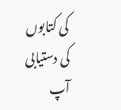کی کتابوں کی دستیابی آپ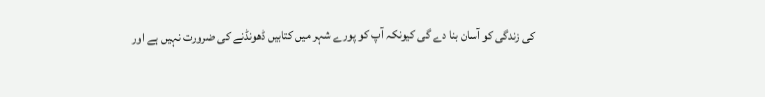کی زندگی کو آسان بنا دے گی کیونکہ آپ کو پورے شہر میں کتابیں ڈھونڈنے کی ضرورت نہیں ہے اور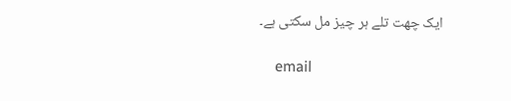ایک چھت تلے ہر چیز مل سکتی ہے۔

    email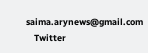saima.arynews@gmail.com
    Twitter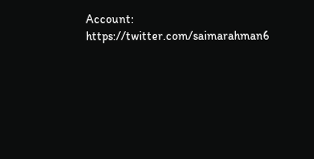Account: https://twitter.com/saimarahman6